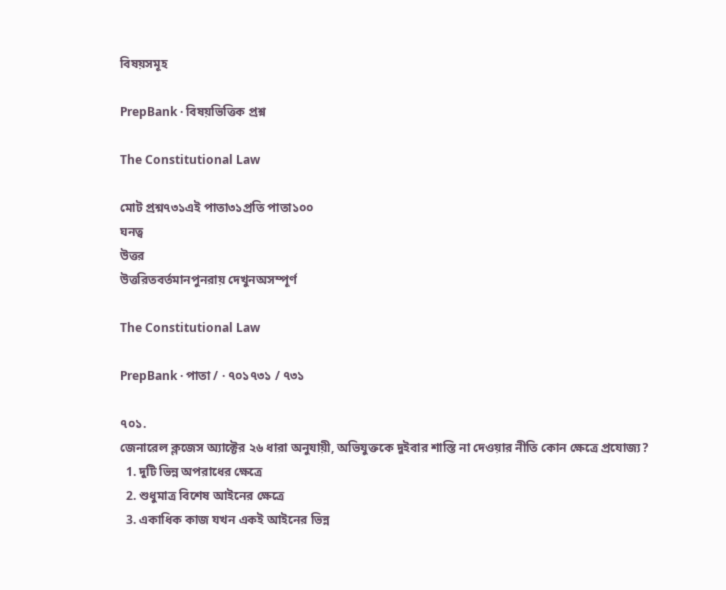বিষয়সমূহ

PrepBank · বিষয়ভিত্তিক প্রশ্ন

The Constitutional Law

মোট প্রশ্ন৭৩১এই পাতা৩১প্রতি পাতা১০০
ঘনত্ব
উত্তর
উত্তরিতবর্তমানপুনরায় দেখুনঅসম্পূর্ণ

The Constitutional Law

PrepBank · পাতা / · ৭০১৭৩১ / ৭৩১

৭০১.
জেনারেল ক্লজেস অ্যাক্টের ২৬ ধারা অনুযায়ী, অভিযুক্তকে দুইবার শাস্তি না দেওয়ার নীতি কোন ক্ষেত্রে প্রযোজ্য?
  1. দুটি ভিন্ন অপরাধের ক্ষেত্রে
  2. শুধুমাত্র বিশেষ আইনের ক্ষেত্রে
  3. একাধিক কাজ যখন একই আইনের ভিন্ন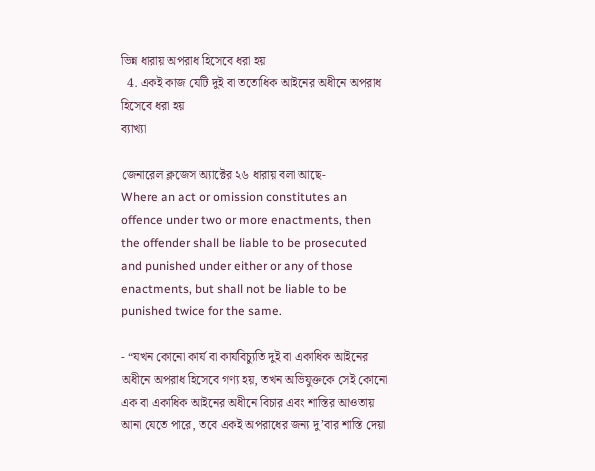ভিন্ন ধারায় অপরাধ হিসেবে ধরা হয়
  4. একই কাজ যেটি দুই বা ততোধিক আইনের অধীনে অপরাধ হিসেবে ধরা হয়
ব্যাখ্যা

জেনারেল ক্লজেস অ্যাক্টের ২৬ ধারায় বলা আছে-
Where an act or omission constitutes an offence under two or more enactments, then the offender shall be liable to be prosecuted and punished under either or any of those enactments, but shall not be liable to be punished twice for the same.

- “যখন কোনো কার্য বা কার্যবিচ্যুতি দুই বা একাধিক আইনের অধীনে অপরাধ হিসেবে গণ্য হয়, তখন অভিযুক্তকে সেই কোনো এক বা একাধিক আইনের অধীনে বিচার এবং শাস্তির আওতায় আনা যেতে পারে, তবে একই অপরাধের জন্য দু’বার শাস্তি দেয়া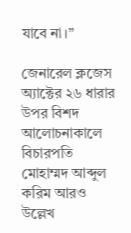যাবে না।”

জেনারেল ক্লজেস অ্যাক্টের ২৬ ধারার উপর বিশদ আলোচনাকালে বিচারপতি মোহাম্মদ আব্দুল করিম আরও উল্লেখ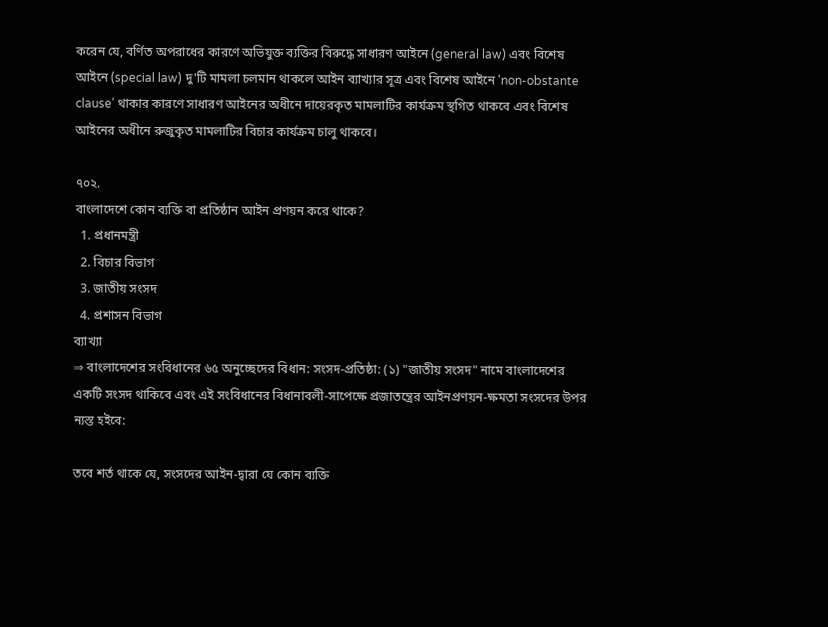করেন যে, বর্ণিত অপরাধের কারণে অভিযুক্ত ব্যক্তির বিরুদ্ধে সাধারণ আইনে (general law) এবং বিশেষ আইনে (special law) দু'টি মামলা চলমান থাকলে আইন ব্যাখ্যার সূত্র এবং বিশেষ আইনে 'non-obstante clause' থাকার কারণে সাধারণ আইনের অধীনে দায়েরকৃত মামলাটির কার্যক্রম স্থগিত থাকবে এবং বিশেষ আইনের অধীনে রুজুকৃত মামলাটির বিচার কার্যক্রম চালু থাকবে।

৭০২.
বাংলাদেশে কোন ব্যক্তি বা প্রতিষ্ঠান আইন প্রণয়ন করে থাকে?
  1. প্রধানমন্ত্রী
  2. বিচার বিভাগ
  3. জাতীয় সংসদ
  4. প্রশাসন বিভাগ
ব্যাখ্যা
⇒ বাংলাদেশের সংবিধানের ৬৫ অনুচ্ছেদের বিধান: সংসদ-প্রতিষ্ঠা: (১) "জাতীয় সংসদ" নামে বাংলাদেশের একটি সংসদ থাকিবে এবং এই সংবিধানের বিধানাবলী-সাপেক্ষে প্রজাতন্ত্রের আইনপ্রণয়ন-ক্ষমতা সংসদের উপর ন্যস্ত হইবে:

তবে শর্ত থাকে যে, সংসদের আইন-দ্বারা যে কোন ব্যক্তি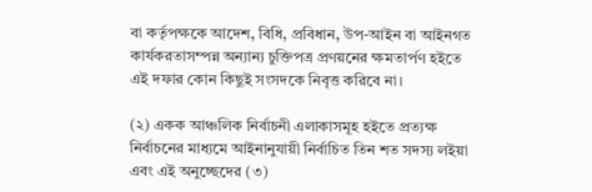বা কর্তৃপক্ষকে আদেশ, বিধি, প্রবিধান, উপ-আইন বা আইনগত কার্যকরতাসম্পন্ন অন্যান্য চুক্তিপত্র প্রণয়নের ক্ষমতার্পণ হইতে এই দফার কোন কিছুই সংসদকে নিবৃত্ত করিবে না।

(২) একক আঞ্চলিক নির্বাচনী এলাকাসমূহ হইতে প্রত্যক্ষ নির্বাচনের মাধ্যমে আইনানুযায়ী নির্বাচিত তিন শত সদস্য লইয়া এবং এই অনুচ্ছেদের (৩)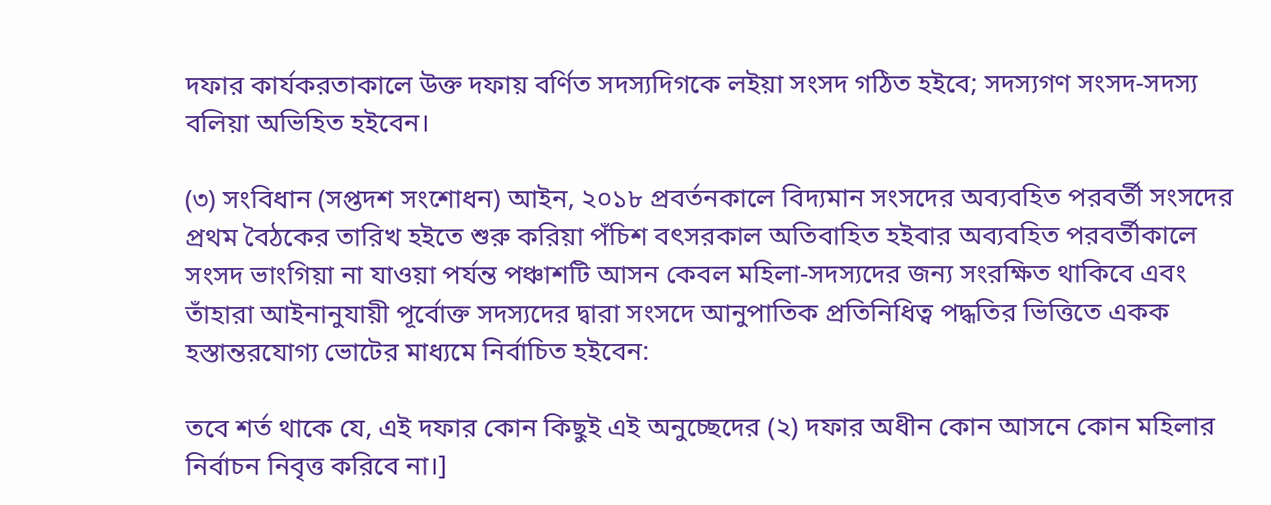দফার কার্যকরতাকালে উক্ত দফায় বর্ণিত সদস্যদিগকে লইয়া সংসদ গঠিত হইবে; সদস্যগণ সংসদ-সদস্য বলিয়া অভিহিত হইবেন।

(৩) সংবিধান (সপ্তদশ সংশোধন) আইন, ২০১৮ প্রবর্তনকালে বিদ্যমান সংসদের অব্যবহিত পরবর্তী সংসদের প্রথম বৈঠকের তারিখ হইতে শুরু করিয়া পঁচিশ বৎসরকাল অতিবাহিত হইবার অব্যবহিত পরবর্তীকালে সংসদ ভাংগিয়া না যাওয়া পর্যন্ত পঞ্চাশটি আসন কেবল মহিলা-সদস্যদের জন্য সংরক্ষিত থাকিবে এবং তাঁহারা আইনানুযায়ী পূর্বোক্ত সদস্যদের দ্বারা সংসদে আনুপাতিক প্রতিনিধিত্ব পদ্ধতির ভিত্তিতে একক হস্তান্তরযোগ্য ভোটের মাধ্যমে নির্বাচিত হইবেন:

তবে শর্ত থাকে যে, এই দফার কোন কিছুই এই অনুচ্ছেদের (২) দফার অধীন কোন আসনে কোন মহিলার নির্বাচন নিবৃত্ত করিবে না।]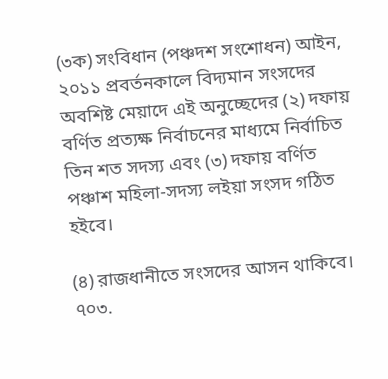(৩ক) সংবিধান (পঞ্চদশ সংশোধন) আইন, ২০১১ প্রবর্তনকালে বিদ্যমান সংসদের অবশিষ্ট মেয়াদে এই অনুচ্ছেদের (২) দফায় বর্ণিত প্রত্যক্ষ নির্বাচনের মাধ্যমে নির্বাচিত তিন শত সদস্য এবং (৩) দফায় বর্ণিত পঞ্চাশ মহিলা-সদস্য লইয়া সংসদ গঠিত হইবে।

(৪) রাজধানীতে সংসদের আসন থাকিবে।
৭০৩.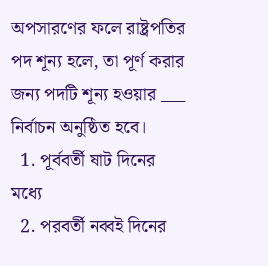অপসারণের ফলে রাষ্ট্রপতির পদ শূন্য হলে, তা পূর্ণ করার জন্য পদটি শূন্য হওয়ার ___ নির্বাচন অনুষ্ঠিত হবে।
  1. পূর্ববর্তী ষাট দিনের মধ্যে
  2. পরবর্তী নব্বই দিনের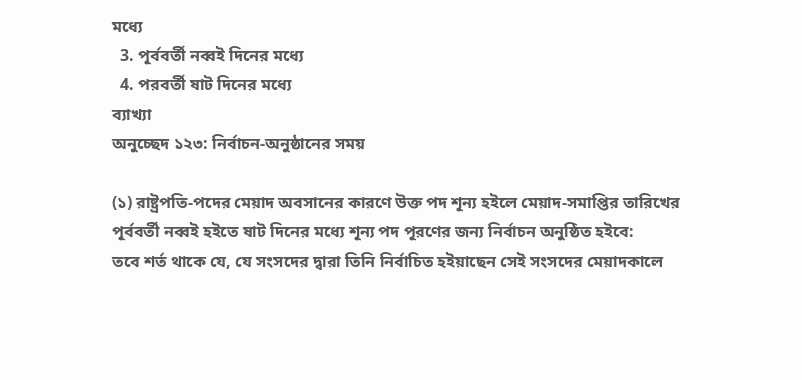মধ্যে
  3. পূর্ববর্তী নব্বই দিনের মধ্যে
  4. পরবর্তী ষাট দিনের মধ্যে
ব্যাখ্যা
অনুচ্ছেদ ১২৩: নির্বাচন-অনুষ্ঠানের সময়

(১) রাষ্ট্রপতি-পদের মেয়াদ অবসানের কারণে উক্ত পদ শূন্য হইলে মেয়াদ-সমাপ্তির তারিখের পূর্ববর্তী নব্বই হইতে ষাট দিনের মধ্যে শূন্য পদ পূরণের জন্য নির্বাচন অনুষ্ঠিত হইবে:
তবে শর্ত থাকে যে, যে সংসদের দ্বারা তিনি নির্বাচিত হইয়াছেন সেই সংসদের মেয়াদকালে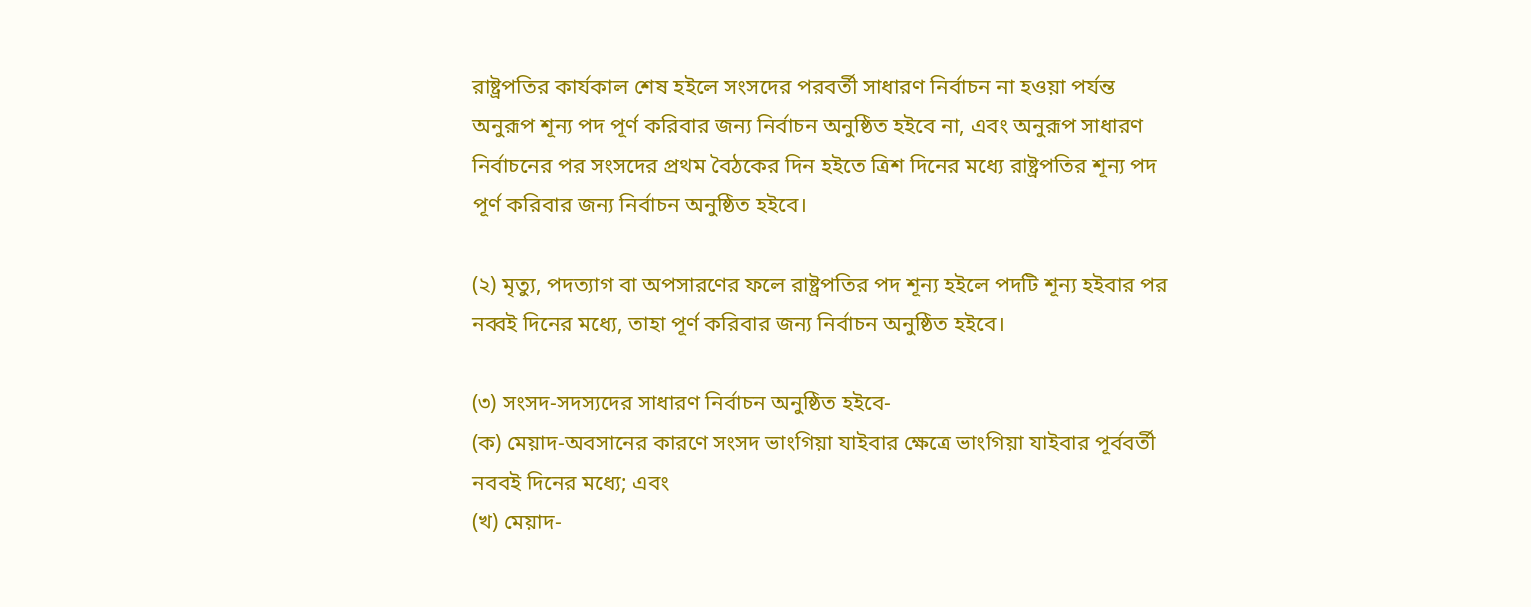রাষ্ট্রপতির কার্যকাল শেষ হইলে সংসদের পরবর্তী সাধারণ নির্বাচন না হওয়া পর্যন্ত অনুরূপ শূন্য পদ পূর্ণ করিবার জন্য নির্বাচন অনুষ্ঠিত হইবে না, এবং অনুরূপ সাধারণ নির্বাচনের পর সংসদের প্রথম বৈঠকের দিন হইতে ত্রিশ দিনের মধ্যে রাষ্ট্রপতির শূন্য পদ পূর্ণ করিবার জন্য নির্বাচন অনুষ্ঠিত হইবে।

(২) মৃত্যু, পদত্যাগ বা অপসারণের ফলে রাষ্ট্রপতির পদ শূন্য হইলে পদটি শূন্য হইবার পর নব্বই দিনের মধ্যে, তাহা পূর্ণ করিবার জন্য নির্বাচন অনুষ্ঠিত হইবে।

(৩) সংসদ-সদস্যদের সাধারণ নির্বাচন অনুষ্ঠিত হইবে-
(ক) মেয়াদ-অবসানের কারণে সংসদ ভাংগিয়া যাইবার ক্ষেত্রে ভাংগিয়া যাইবার পূর্ববর্তী নববই দিনের মধ্যে; এবং
(খ) মেয়াদ-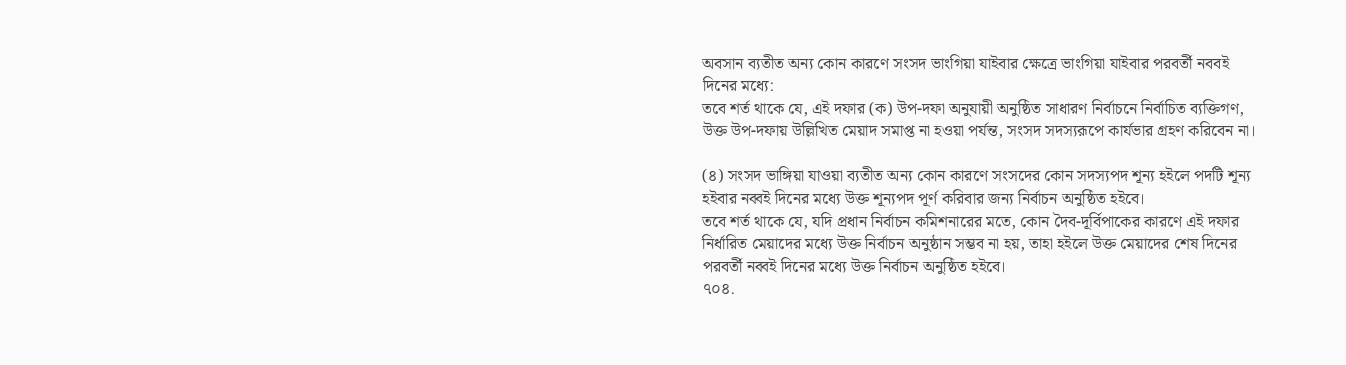অবসান ব্যতীত অন্য কোন কারণে সংসদ ভাংগিয়া যাইবার ক্ষেত্রে ভাংগিয়া যাইবার পরবর্তী নববই দিনের মধ্যে:
তবে শর্ত থাকে যে, এই দফার (ক) উপ-দফা অনুযায়ী অনুষ্ঠিত সাধারণ নির্বাচনে নির্বাচিত ব্যক্তিগণ, উক্ত উপ-দফায় উল্লিখিত মেয়াদ সমাপ্ত না হওয়া পর্যন্ত, সংসদ সদস্যরূপে কার্যভার গ্রহণ করিবেন না।

(৪) সংসদ ভাঙ্গিয়া যাওয়া ব্যতীত অন্য কোন কারণে সংসদের কোন সদস্যপদ শূন্য হইলে পদটি শূন্য হইবার নব্বই দিনের মধ্যে উক্ত শূন্যপদ পূর্ণ করিবার জন্য নির্বাচন অনুষ্ঠিত হইবে।
তবে শর্ত থাকে যে, যদি প্রধান নির্বাচন কমিশনারের মতে, কোন দৈব-দূর্বিপাকের কারণে এই দফার নির্ধারিত মেয়াদের মধ্যে উক্ত নির্বাচন অনুষ্ঠান সম্ভব না হয়, তাহা হইলে উক্ত মেয়াদের শেষ দিনের পরবর্তী নব্বই দিনের মধ্যে উক্ত নির্বাচন অনুষ্ঠিত হইবে।
৭০৪.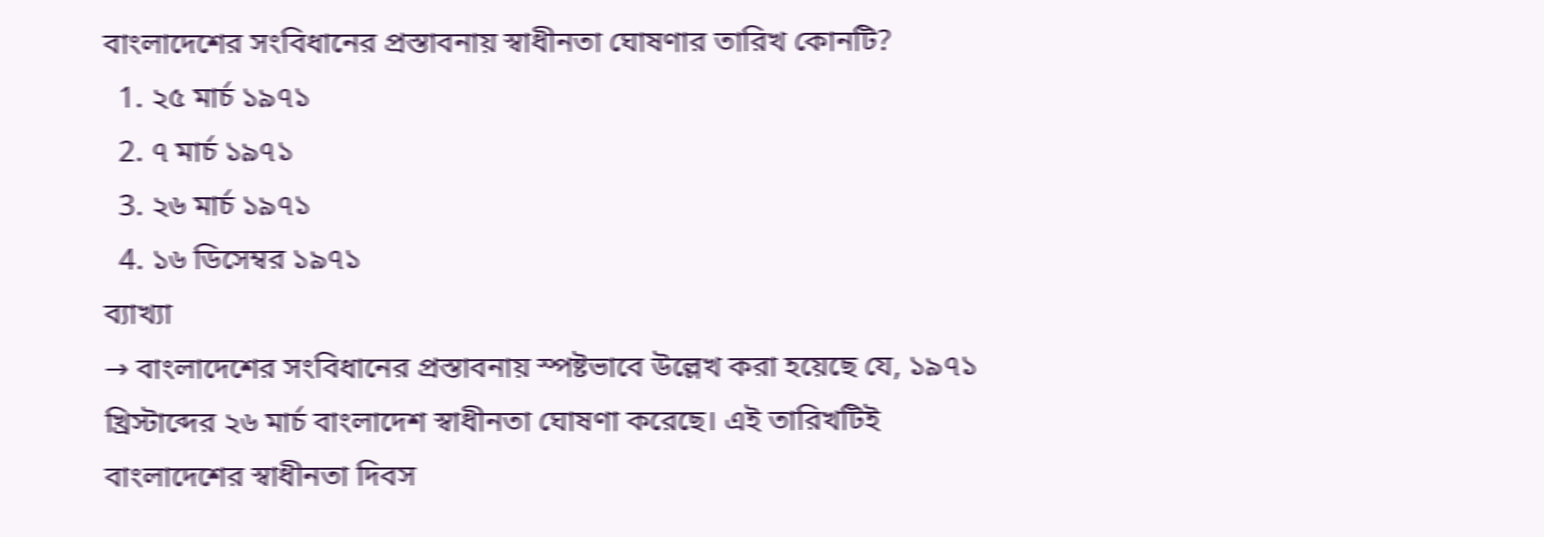বাংলাদেশের সংবিধানের প্রস্তাবনায় স্বাধীনতা ঘোষণার তারিখ কোনটি?
  1. ২৫ মার্চ ১৯৭১
  2. ৭ মার্চ ১৯৭১
  3. ২৬ মার্চ ১৯৭১
  4. ১৬ ডিসেম্বর ১৯৭১
ব্যাখ্যা
→ বাংলাদেশের সংবিধানের প্রস্তাবনায় স্পষ্টভাবে উল্লেখ করা হয়েছে যে, ১৯৭১ খ্রিস্টাব্দের ২৬ মার্চ বাংলাদেশ স্বাধীনতা ঘোষণা করেছে। এই তারিখটিই বাংলাদেশের স্বাধীনতা দিবস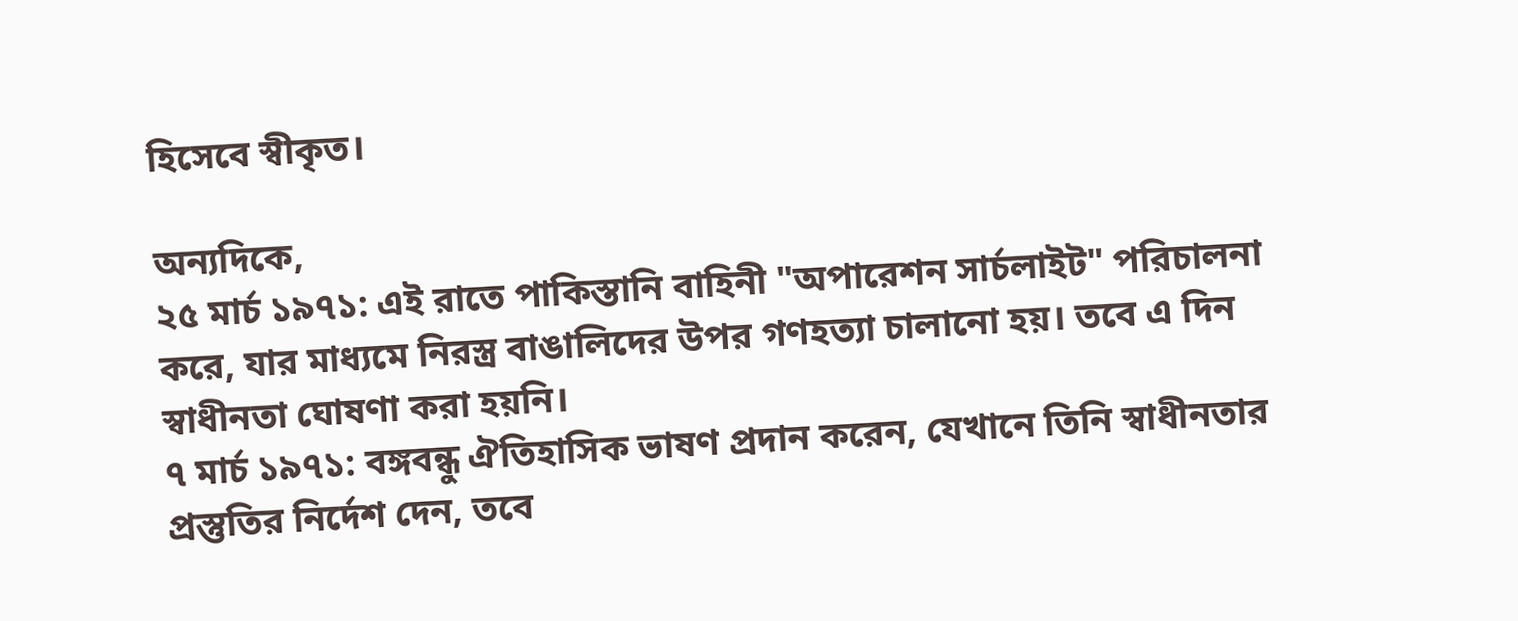হিসেবে স্বীকৃত।

অন্যদিকে,
২৫ মার্চ ১৯৭১: এই রাতে পাকিস্তানি বাহিনী "অপারেশন সার্চলাইট" পরিচালনা করে, যার মাধ্যমে নিরস্ত্র বাঙালিদের উপর গণহত্যা চালানো হয়। তবে এ দিন স্বাধীনতা ঘোষণা করা হয়নি।
৭ মার্চ ১৯৭১: বঙ্গবন্ধু ঐতিহাসিক ভাষণ প্রদান করেন, যেখানে তিনি স্বাধীনতার প্রস্তুতির নির্দেশ দেন, তবে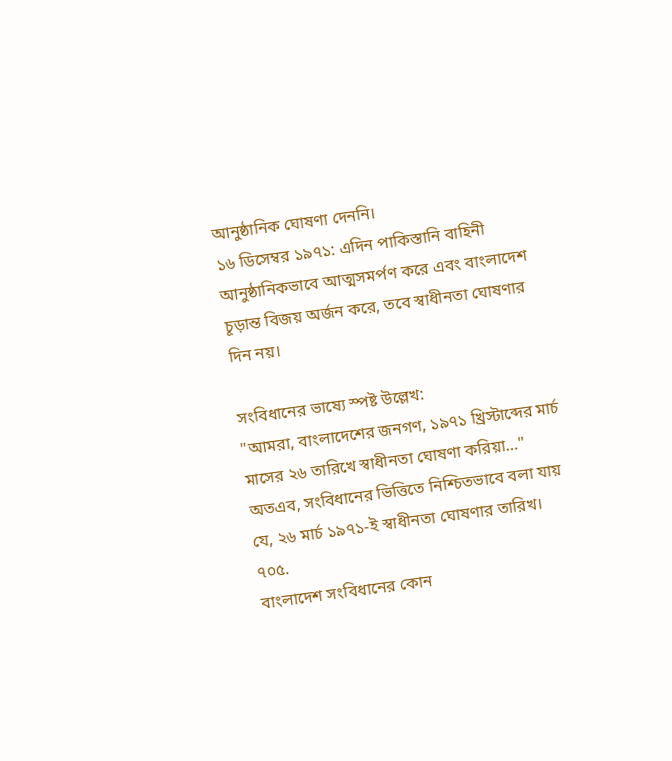আনুষ্ঠানিক ঘোষণা দেননি।
১৬ ডিসেম্বর ১৯৭১: এদিন পাকিস্তানি বাহিনী আনুষ্ঠানিকভাবে আত্মসমর্পণ করে এবং বাংলাদেশ চূড়ান্ত বিজয় অর্জন করে, তবে স্বাধীনতা ঘোষণার দিন নয়।

সংবিধানের ভাষ্যে স্পষ্ট উল্লেখ:
"আমরা, বাংলাদেশের জনগণ, ১৯৭১ খ্রিস্টাব্দের মার্চ মাসের ২৬ তারিখে স্বাধীনতা ঘোষণা করিয়া…"
অতএব, সংবিধানের ভিত্তিতে নিশ্চিতভাবে বলা যায় যে, ২৬ মার্চ ১৯৭১-ই স্বাধীনতা ঘোষণার তারিখ।
৭০৫.
বাংলাদেশ সংবিধানের কোন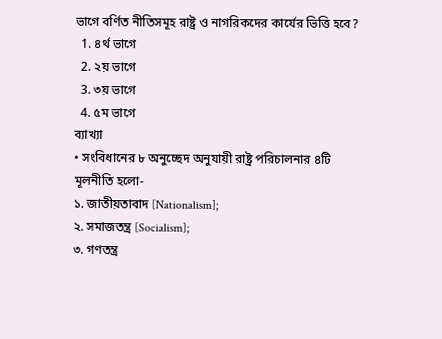ভাগে বর্ণিত নীতিসমূহ রাষ্ট্র ও নাগরিকদের কার্যের ভিত্তি হবে?
  1. ৪র্থ ভাগে
  2. ২য় ভাগে
  3. ৩য় ভাগে
  4. ৫ম ভাগে
ব্যাখ্যা
• সংবিধানের ৮ অনুচ্ছেদ অনুযায়ী রাষ্ট্র পরিচালনার ৪টি মূলনীতি হলো-
১. জাতীয়তাবাদ [Nationalism];
২. সমাজতন্ত্র [Socialism];
৩. গণতন্ত্র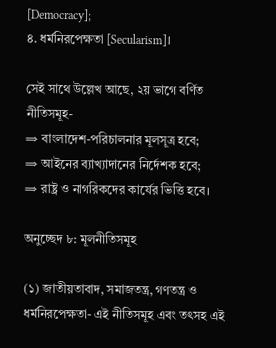[Democracy];
৪. ধর্মনিরপেক্ষতা [Secularism]।

সেই সাথে উল্লেখ আছে, ২য় ভাগে বর্ণিত নীতিসমূহ-
⇒ বাংলাদেশ-পরিচালনার মূলসূত্র হবে;
⇒ আইনের ব্যাখ্যাদানের নির্দেশক হবে;
⇒ রাষ্ট্র ও নাগরিকদের কার্যের ভিত্তি হবে।

অনুচ্ছেদ ৮: মূলনীতিসমূহ

(১) জাতীয়তাবাদ, সমাজতন্ত্র, গণতন্ত্র ও ধর্মনিরপেক্ষতা- এই নীতিসমূহ এবং তৎসহ এই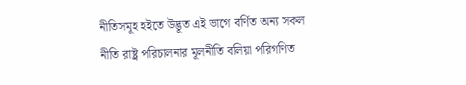নীতিসমূহ হইতে উদ্ভূত এই ভাগে বর্ণিত অন্য সকল নীতি রাষ্ট্র পরিচালনার মূলনীতি বলিয়া পরিগণিত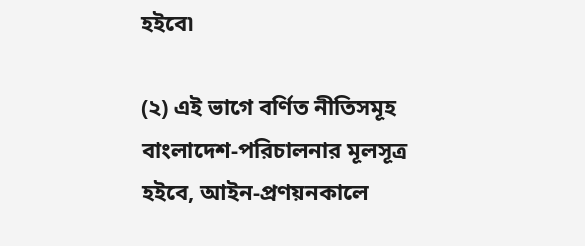হইবে৷

(২) এই ভাগে বর্ণিত নীতিসমূহ বাংলাদেশ-পরিচালনার মূলসূত্র হইবে, আইন-প্রণয়নকালে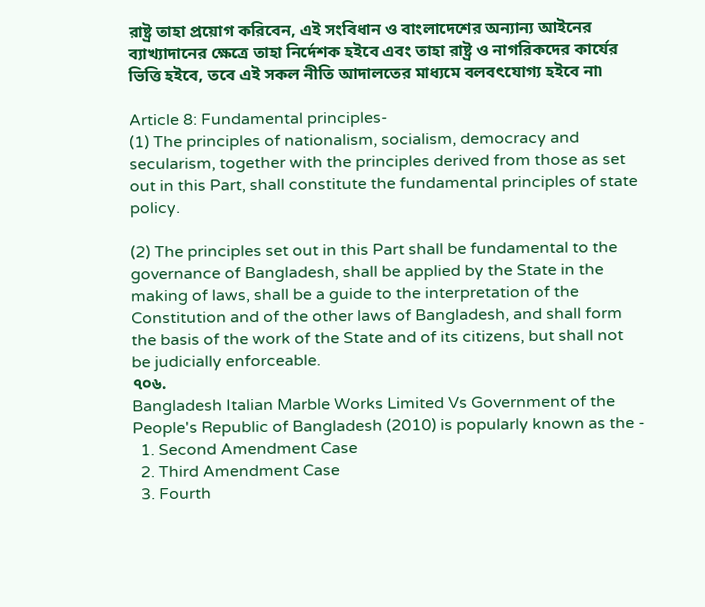রাষ্ট্র তাহা প্রয়োগ করিবেন, এই সংবিধান ও বাংলাদেশের অন্যান্য আইনের ব্যাখ্যাদানের ক্ষেত্রে তাহা নির্দেশক হইবে এবং তাহা রাষ্ট্র ও নাগরিকদের কার্যের ভিত্তি হইবে, তবে এই সকল নীতি আদালতের মাধ্যমে বলবৎযোগ্য হইবে না৷

Article 8: Fundamental principles-
(1) The principles of nationalism, socialism, democracy and secularism, together with the principles derived from those as set out in this Part, shall constitute the fundamental principles of state policy.

(2) The principles set out in this Part shall be fundamental to the governance of Bangladesh, shall be applied by the State in the making of laws, shall be a guide to the interpretation of the Constitution and of the other laws of Bangladesh, and shall form the basis of the work of the State and of its citizens, but shall not be judicially enforceable.
৭০৬.
Bangladesh Italian Marble Works Limited Vs Government of the People's Republic of Bangladesh (2010) is popularly known as the -
  1. Second Amendment Case
  2. Third Amendment Case
  3. Fourth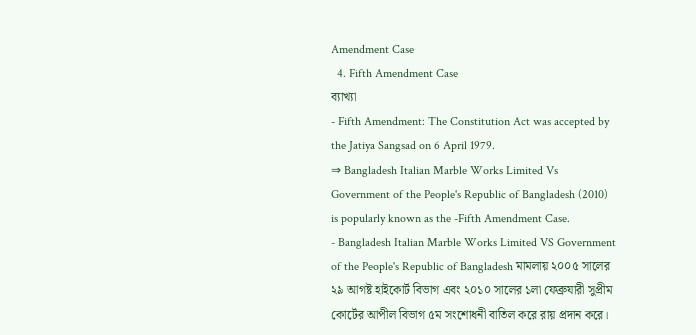Amendment Case
  4. Fifth Amendment Case
ব্যাখ্যা
- Fifth Amendment: The Constitution Act was accepted by the Jatiya Sangsad on 6 April 1979.
⇒ Bangladesh Italian Marble Works Limited Vs Government of the People's Republic of Bangladesh (2010) is popularly known as the -Fifth Amendment Case.
- Bangladesh Italian Marble Works Limited VS Government of the People's Republic of Bangladesh মামলায় ২০০৫ সালের ২৯ আগষ্ট হাইকোর্ট বিভাগ এবং ২০১০ সালের ১লা ফেব্রুযারী সুপ্রীম কোর্টের আপীল বিভাগ ৫ম সংশোধনী বাতিল করে রায় প্রদান করে।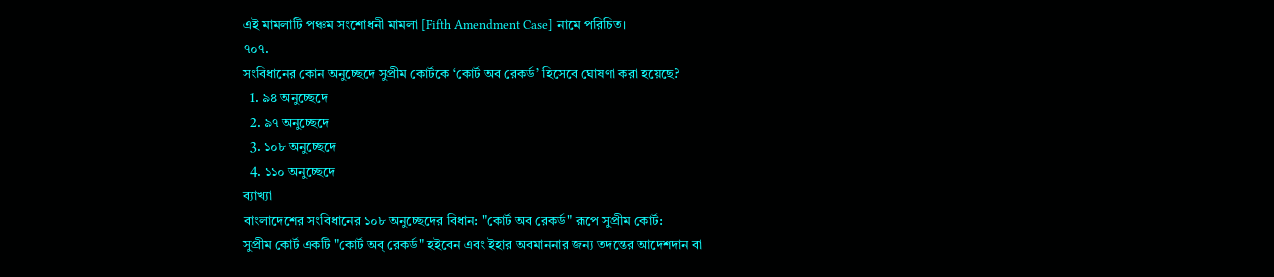এই মামলাটি পঞ্চম সংশোধনী মামলা [Fifth Amendment Case] নামে পরিচিত।
৭০৭.
সংবিধানের কোন অনুচ্ছেদে সুপ্রীম কোর্টকে ‘কোর্ট অব রেকর্ড’ হিসেবে ঘোষণা করা হয়েছে?
  1. ৯৪ অনুচ্ছেদে
  2. ৯৭ অনুচ্ছেদে
  3. ১০৮ অনুচ্ছেদে
  4. ১১০ অনুচ্ছেদে
ব্যাখ্যা
বাংলাদেশের সংবিধানের ১০৮ অনুচ্ছেদের বিধান: "কোর্ট অব রেকর্ড" রূপে সুপ্রীম কোর্ট:
সুপ্রীম কোর্ট একটি "কোর্ট অব্ রেকর্ড" হইবেন এবং ইহার অবমাননার জন্য তদন্তের আদেশদান বা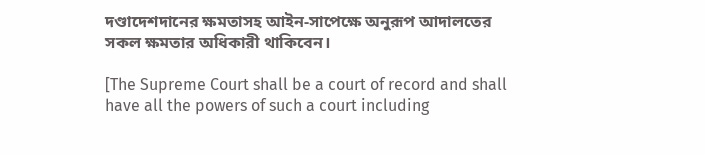দণ্ডাদেশদানের ক্ষমতাসহ আইন-সাপেক্ষে অনুরূপ আদালতের সকল ক্ষমতার অধিকারী থাকিবেন।

[The Supreme Court shall be a court of record and shall have all the powers of such a court including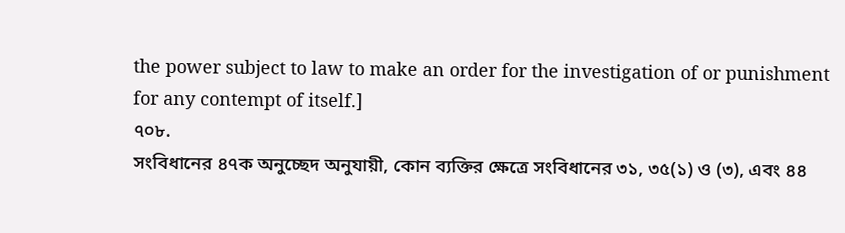the power subject to law to make an order for the investigation of or punishment for any contempt of itself.]
৭০৮.
সংবিধানের ৪৭ক অনুচ্ছেদ অনুযায়ী, কোন ব্যক্তির ক্ষেত্রে সংবিধানের ৩১, ৩৫(১) ও (৩), এবং ৪৪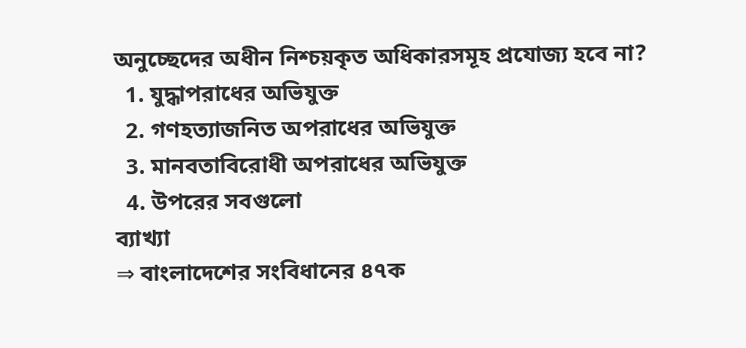অনুচ্ছেদের অধীন নিশ্চয়কৃত অধিকারসমূহ প্রযোজ্য হবে না?
  1. যুদ্ধাপরাধের অভিযুক্ত
  2. গণহত্যাজনিত অপরাধের অভিযুক্ত
  3. মানবতাবিরোধী অপরাধের অভিযুক্ত
  4. উপরের সবগুলো
ব্যাখ্যা
⇒ বাংলাদেশের সংবিধানের ৪৭ক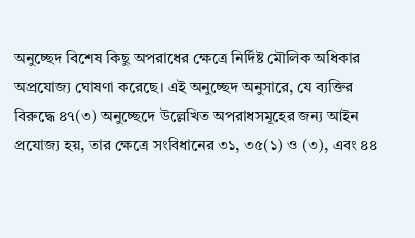অনুচ্ছেদ বিশেষ কিছু অপরাধের ক্ষেত্রে নির্দিষ্ট মৌলিক অধিকার অপ্রযোজ্য ঘোষণা করেছে। এই অনুচ্ছেদ অনুসারে, যে ব্যক্তির বিরুদ্ধে ৪৭(৩) অনুচ্ছেদে উল্লেখিত অপরাধসমূহের জন্য আইন প্রযোজ্য হয়, তার ক্ষেত্রে সংবিধানের ৩১, ৩৫(১) ও (৩), এবং ৪৪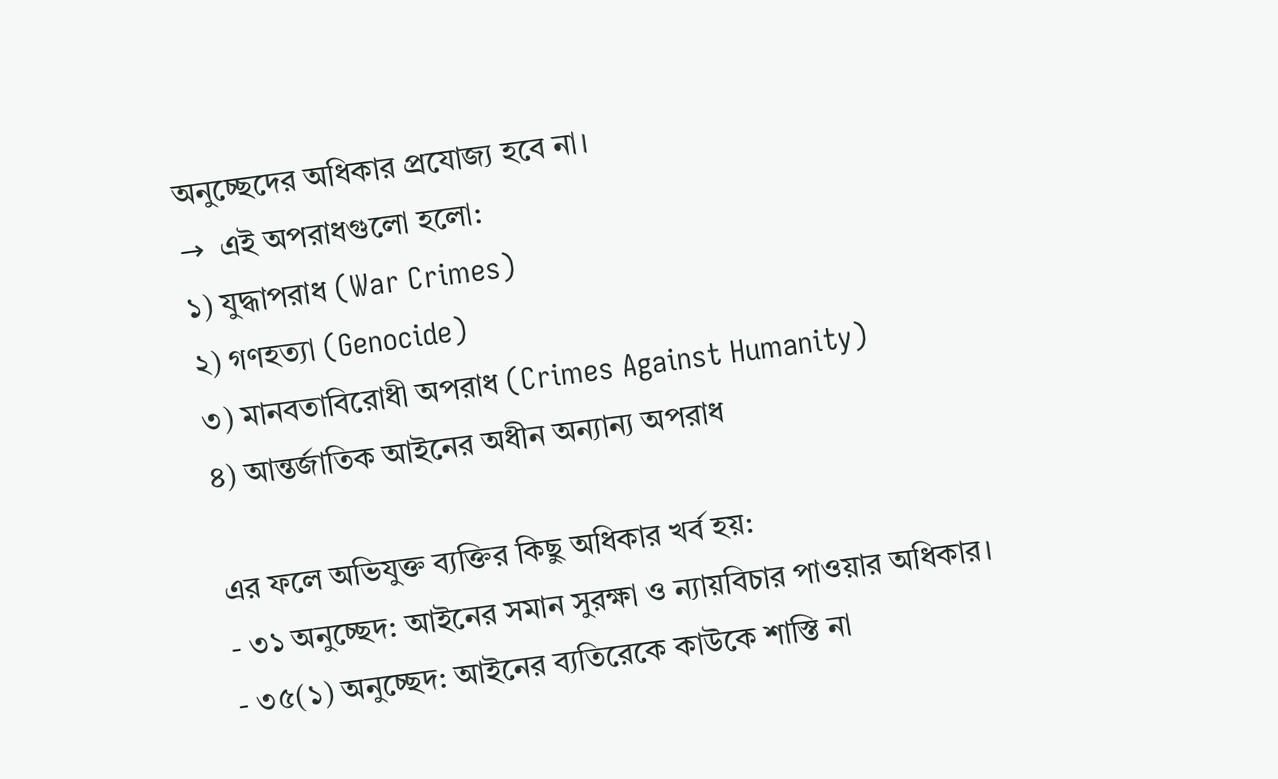অনুচ্ছেদের অধিকার প্রযোজ্য হবে না।
→  এই অপরাধগুলো হলো:
১) যুদ্ধাপরাধ (War Crimes)
২) গণহত্যা (Genocide)
৩) মানবতাবিরোধী অপরাধ (Crimes Against Humanity)
৪) আন্তর্জাতিক আইনের অধীন অন্যান্য অপরাধ

এর ফলে অভিযুক্ত ব্যক্তির কিছু অধিকার খর্ব হয়:
- ৩১ অনুচ্ছেদ: আইনের সমান সুরক্ষা ও ন্যায়বিচার পাওয়ার অধিকার।
- ৩৫(১) অনুচ্ছেদ: আইনের ব্যতিরেকে কাউকে শাস্তি না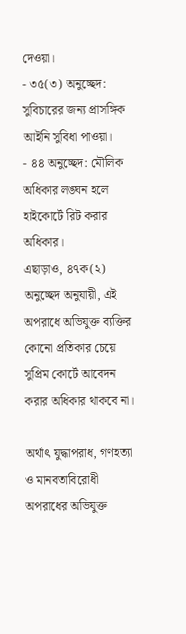দেওয়া।
- ৩৫(৩) অনুচ্ছেদ: সুবিচারের জন্য প্রাসঙ্গিক আইনি সুবিধা পাওয়া।
- ৪৪ অনুচ্ছেদ: মৌলিক অধিকার লঙ্ঘন হলে হাইকোর্টে রিট করার অধিকার।
এছাড়াও, ৪৭ক(২) অনুচ্ছেদ অনুযায়ী, এই অপরাধে অভিযুক্ত ব্যক্তির কোনো প্রতিকার চেয়ে সুপ্রিম কোর্টে আবেদন করার অধিকার থাকবে না।

অর্থাৎ যুদ্ধাপরাধ, গণহত্যা ও মানবতাবিরোধী অপরাধের অভিযুক্ত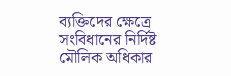ব্যক্তিদের ক্ষেত্রে সংবিধানের নির্দিষ্ট মৌলিক অধিকার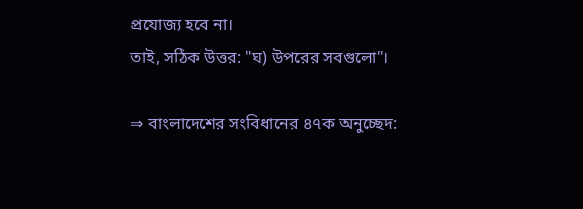প্রযোজ্য হবে না।
তাই, সঠিক উত্তর: "ঘ) উপরের সবগুলো"।

⇒ বাংলাদেশের সংবিধানের ৪৭ক অনুচ্ছেদ: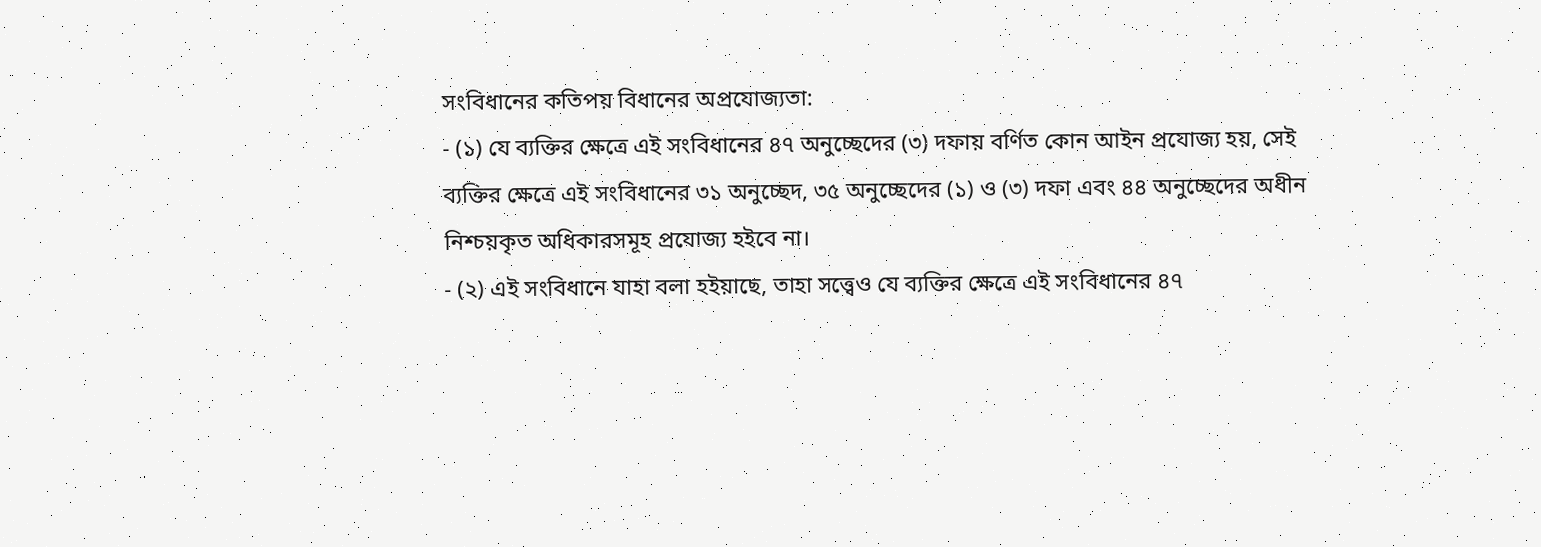সংবিধানের কতিপয় বিধানের অপ্রযোজ্যতা:
- (১) যে ব্যক্তির ক্ষেত্রে এই সংবিধানের ৪৭ অনুচ্ছেদের (৩) দফায় বর্ণিত কোন আইন প্রযোজ্য হয়, সেই ব্যক্তির ক্ষেত্রে এই সংবিধানের ৩১ অনুচ্ছেদ, ৩৫ অনুচ্ছেদের (১) ও (৩) দফা এবং ৪৪ অনুচ্ছেদের অধীন নিশ্চয়কৃত অধিকারসমূহ প্রযোজ্য হইবে না।
- (২) এই সংবিধানে যাহা বলা হইয়াছে, তাহা সত্ত্বেও যে ব্যক্তির ক্ষেত্রে এই সংবিধানের ৪৭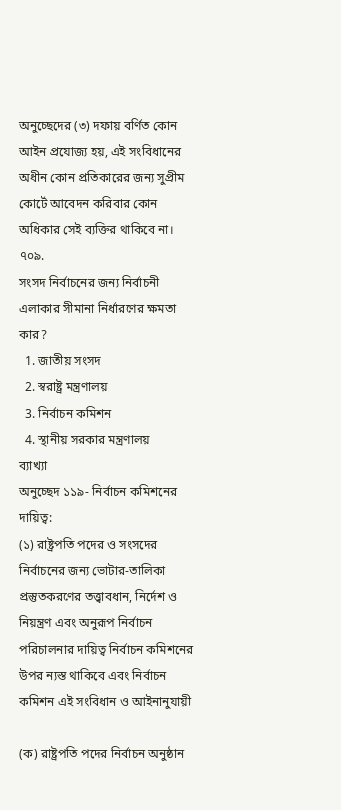অনুচ্ছেদের (৩) দফায় বর্ণিত কোন আইন প্রযোজ্য হয়, এই সংবিধানের অধীন কোন প্রতিকারের জন্য সুপ্রীম কোর্টে আবেদন করিবার কোন অধিকার সেই ব্যক্তির থাকিবে না।
৭০৯.
সংসদ নির্বাচনের জন্য নির্বাচনী এলাকার সীমানা নির্ধারণের ক্ষমতা কার?
  1. জাতীয় সংসদ
  2. স্বরাষ্ট্র মন্ত্রণালয়
  3. নির্বাচন কমিশন
  4. স্থানীয় সরকার মন্ত্রণালয়
ব্যাখ্যা
অনুচ্ছেদ ১১৯- নির্বাচন কমিশনের দায়িত্ব:
(১) রাষ্ট্রপতি পদের ও সংসদের নির্বাচনের জন্য ভোটার-তালিকা প্রস্তুতকরণের তত্ত্বাবধান, নির্দেশ ও নিয়ন্ত্রণ এবং অনুরূপ নির্বাচন পরিচালনার দায়িত্ব নির্বাচন কমিশনের উপর ন্যস্ত থাকিবে এবং নির্বাচন কমিশন এই সংবিধান ও আইনানুযায়ী

(ক) রাষ্ট্রপতি পদের নির্বাচন অনুষ্ঠান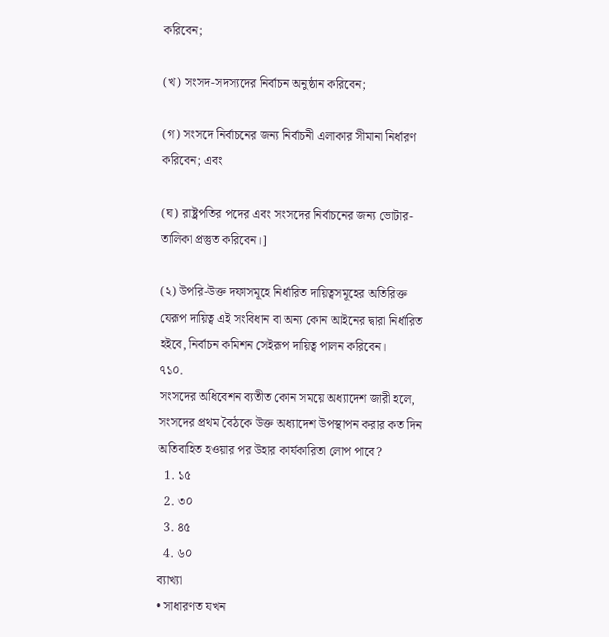করিবেন;

(খ) সংসদ-সদস্যদের নির্বাচন অনুষ্ঠান করিবেন;

(গ) সংসদে নির্বাচনের জন্য নির্বাচনী এলাকার সীমানা নির্ধারণ করিবেন; এবং

(ঘ) রাষ্ট্রপতির পদের এবং সংসদের নির্বাচনের জন্য ভোটার-তালিকা প্রস্তুত করিবেন।]

(২) উপরি-উক্ত দফাসমূহে নির্ধারিত দায়িত্বসমূহের অতিরিক্ত যেরূপ দায়িত্ব এই সংবিধান বা অন্য কোন আইনের দ্বারা নির্ধারিত হইবে, নির্বাচন কমিশন সেইরূপ দায়িত্ব পালন করিবেন।
৭১০.
সংসদের অধিবেশন ব্যতীত কোন সময়ে অধ্যাদেশ জারী হলে, সংসদের প্রথম বৈঠকে উক্ত অধ্যাদেশ উপস্থাপন করার কত দিন অতিবাহিত হওয়ার পর উহার কার্যকারিতা লোপ পাবে?
  1. ১৫
  2. ৩০
  3. ৪৫
  4. ৬০
ব্যাখ্যা
• সাধারণত যখন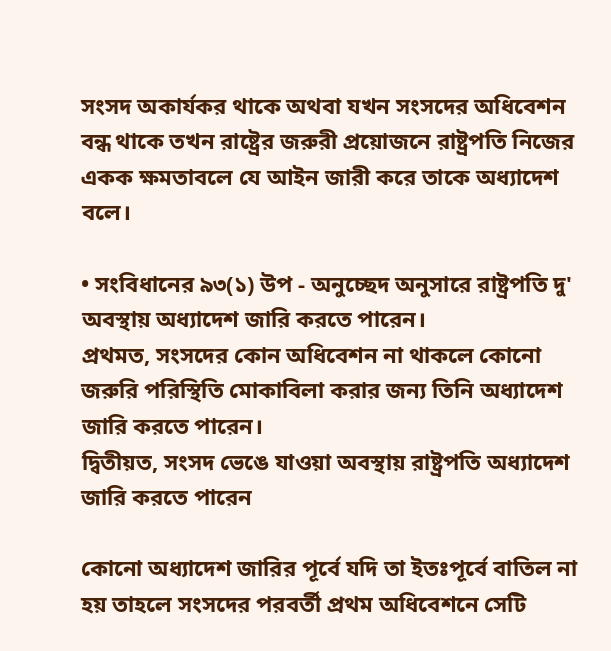সংসদ অকার্যকর থাকে অথবা যখন সংসদের অধিবেশন বন্ধ থাকে তখন রাষ্ট্রের জরুরী প্রয়োজনে রাষ্ট্রপতি নিজের একক ক্ষমতাবলে যে আইন জারী করে তাকে অধ্যাদেশ বলে।

• সংবিধানের ৯৩(১) উপ - অনুচ্ছেদ অনুসারে রাষ্ট্রপতি দু' অবস্থায় অধ্যাদেশ জারি করতে পারেন।
প্রথমত, সংসদের কোন অধিবেশন না থাকলে কোনো জরুরি পরিস্থিতি মোকাবিলা করার জন্য তিনি অধ্যাদেশ জারি করতে পারেন।
দ্বিতীয়ত, সংসদ ভেঙে যাওয়া অবস্থায় রাষ্ট্রপতি অধ্যাদেশ জারি করতে পারেন

কোনো অধ্যাদেশ জারির পূর্বে যদি তা ইতঃপূর্বে বাতিল না হয় তাহলে সংসদের পরবর্তী প্রথম অধিবেশনে সেটি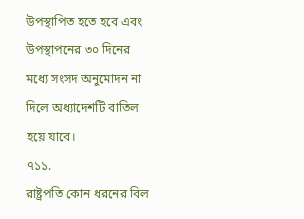উপস্থাপিত হতে হবে এবং উপস্থাপনের ৩০ দিনের মধ্যে সংসদ অনুমোদন না দিলে অধ্যাদেশটি বাতিল হয়ে যাবে।
৭১১.
রাষ্ট্রপতি কোন ধরনের বিল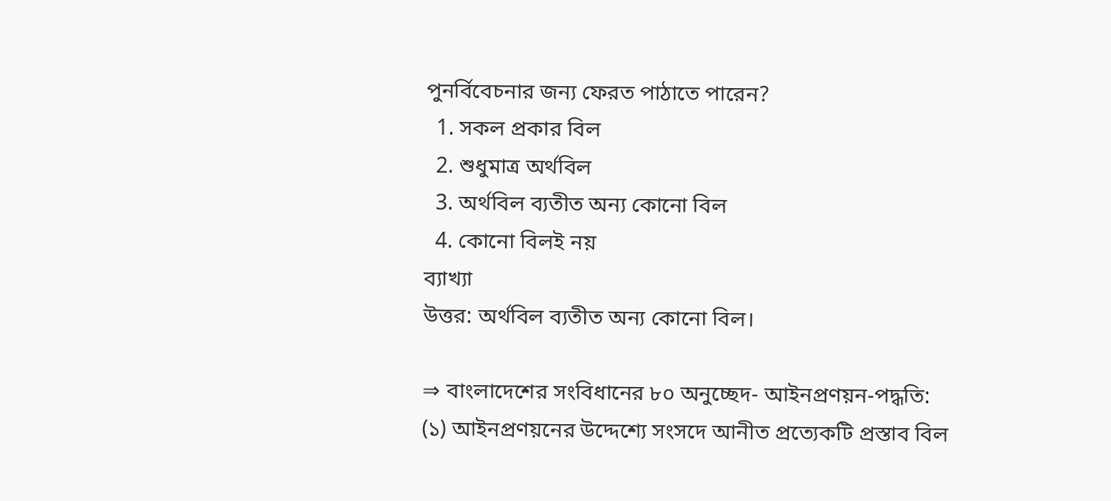পুনর্বিবেচনার জন্য ফেরত পাঠাতে পারেন?
  1. সকল প্রকার বিল
  2. শুধুমাত্র অর্থবিল
  3. অর্থবিল ব্যতীত অন্য কোনো বিল
  4. কোনো বিলই নয়
ব্যাখ্যা
উত্তর: অর্থবিল ব্যতীত অন্য কোনো বিল।

⇒ বাংলাদেশের সংবিধানের ৮০ অনুচ্ছেদ- আইনপ্রণয়ন-পদ্ধতি:
(১) আইনপ্রণয়নের উদ্দেশ্যে সংসদে আনীত প্রত্যেকটি প্রস্তাব বিল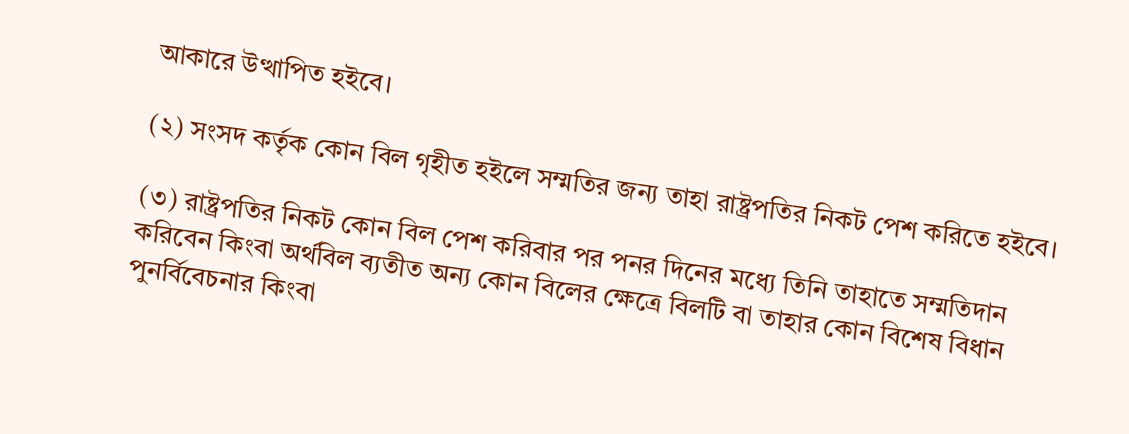আকারে উত্থাপিত হইবে।

(২) সংসদ কর্তৃক কোন বিল গৃহীত হইলে সম্মতির জন্য তাহা রাষ্ট্রপতির নিকট পেশ করিতে হইবে।

(৩) রাষ্ট্রপতির নিকট কোন বিল পেশ করিবার পর পনর দিনের মধ্যে তিনি তাহাতে সম্মতিদান করিবেন কিংবা অর্থবিল ব্যতীত অন্য কোন বিলের ক্ষেত্রে বিলটি বা তাহার কোন বিশেষ বিধান পুনর্বিবেচনার কিংবা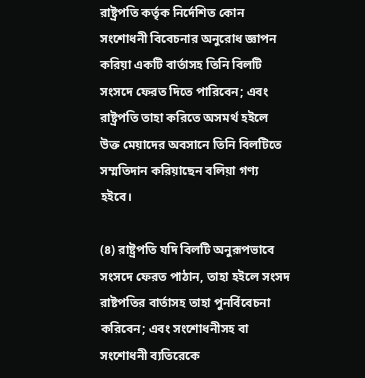রাষ্ট্রপতি কর্তৃক নির্দেশিত কোন সংশোধনী বিবেচনার অনুরোধ জ্ঞাপন করিয়া একটি বার্তাসহ তিনি বিলটি সংসদে ফেরত দিতে পারিবেন; এবং রাষ্ট্রপতি তাহা করিতে অসমর্থ হইলে উক্ত মেয়াদের অবসানে তিনি বিলটিতে সম্মতিদান করিয়াছেন বলিয়া গণ্য হইবে।

(৪) রাষ্ট্রপতি যদি বিলটি অনুরূপভাবে সংসদে ফেরত পাঠান, তাহা হইলে সংসদ রাষ্টপতির বার্তাসহ তাহা পুনর্বিবেচনা করিবেন; এবং সংশোধনীসহ বা সংশোধনী ব্যতিরেকে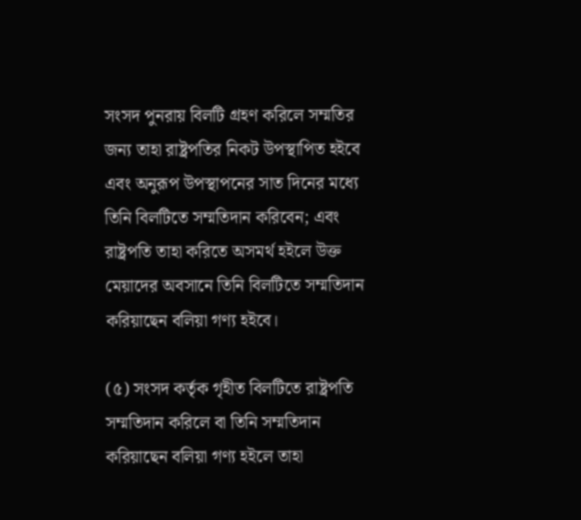সংসদ পুনরায় বিলটি গ্রহণ করিলে সম্মতির জন্য তাহা রাষ্ট্রপতির নিকট উপস্থাপিত হইবে এবং অনুরূপ উপস্থাপনের সাত দিনের মধ্যে তিনি বিলটিতে সম্মতিদান করিবেন; এবং রাষ্ট্রপতি তাহা করিতে অসমর্থ হইলে উক্ত মেয়াদের অবসানে তিনি বিলটিতে সম্মতিদান করিয়াছেন বলিয়া গণ্য হইবে।

(৫) সংসদ কর্তৃক গৃহীত বিলটিতে রাষ্ট্রপতি সম্মতিদান করিলে বা তিনি সম্মতিদান করিয়াছেন বলিয়া গণ্য হইলে তাহা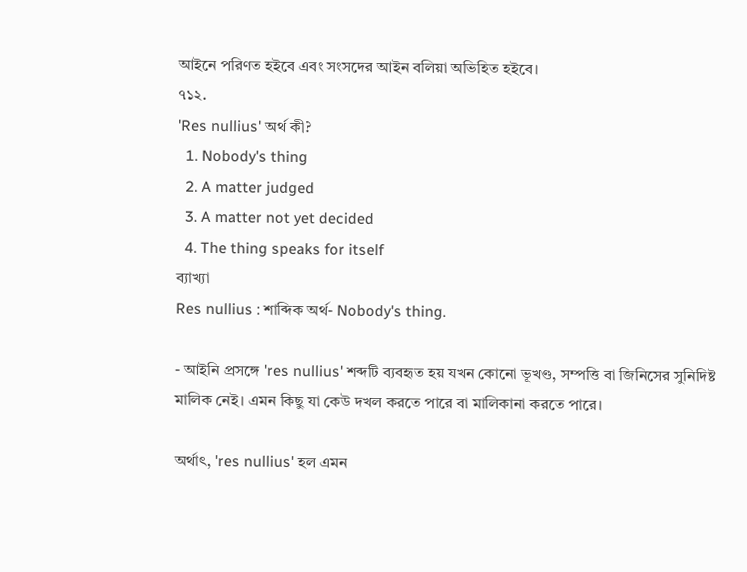আইনে পরিণত হইবে এবং সংসদের আইন বলিয়া অভিহিত হইবে।
৭১২.
'Res nullius' অর্থ কী?
  1. Nobody's thing
  2. A matter judged
  3. A matter not yet decided
  4. The thing speaks for itself
ব্যাখ্যা
Res nullius : শাব্দিক অর্থ- Nobody's thing.

- আইনি প্রসঙ্গে 'res nullius' শব্দটি ব্যবহৃত হয় যখন কোনো ভূখণ্ড, সম্পত্তি বা জিনিসের সুনিদিষ্ট মালিক নেই। এমন কিছু যা কেউ দখল করতে পারে বা মালিকানা করতে পারে।

অর্থাৎ, 'res nullius' হল এমন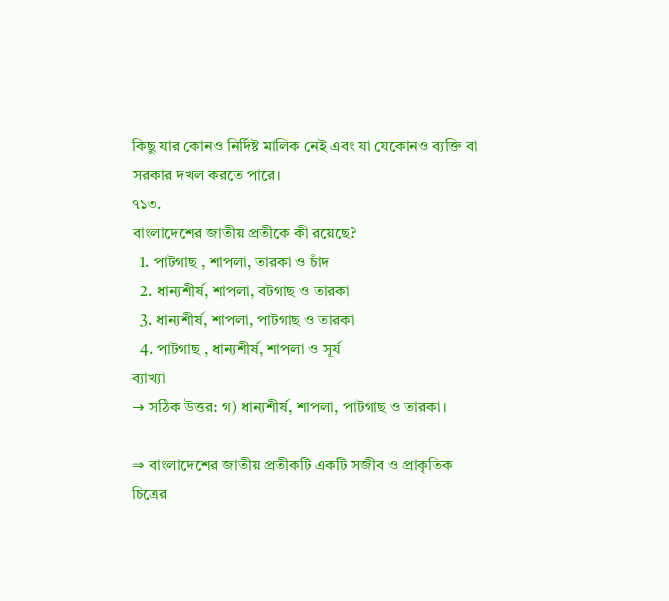কিছু যার কোনও নির্দিষ্ট মালিক নেই এবং যা যেকোনও ব্যক্তি বা সরকার দখল করতে পারে।
৭১৩.
বাংলাদেশের জাতীয় প্রতীকে কী রয়েছে?
  1. পাটগাছ , শাপলা, তারকা ও চাঁদ
  2. ধান্যশীর্ষ, শাপলা, বটগাছ ও তারকা
  3. ধান্যশীর্ষ, শাপলা, পাটগাছ ও তারকা
  4. পাটগাছ , ধান্যশীর্ষ, শাপলা ও সূর্য
ব্যাখ্যা
→ সঠিক উত্তর: গ) ধান্যশীর্ষ, শাপলা, পাটগাছ ও তারকা।

⇒ বাংলাদেশের জাতীয় প্রতীকটি একটি সজীব ও প্রাকৃতিক চিত্রের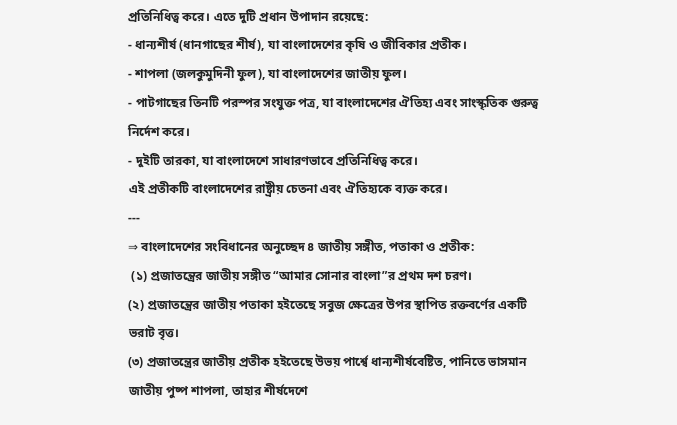প্রতিনিধিত্ব করে। এতে দুটি প্রধান উপাদান রয়েছে:
- ধান্যশীর্ষ (ধানগাছের শীর্ষ), যা বাংলাদেশের কৃষি ও জীবিকার প্রতীক।
- শাপলা (জলকুমুদিনী ফুল), যা বাংলাদেশের জাতীয় ফুল।
- পাটগাছের তিনটি পরস্পর সংযুক্ত পত্র, যা বাংলাদেশের ঐতিহ্য এবং সাংস্কৃতিক গুরুত্ব নির্দেশ করে।
- দুইটি তারকা, যা বাংলাদেশে সাধারণভাবে প্রতিনিধিত্ব করে।
এই প্রতীকটি বাংলাদেশের রাষ্ট্রীয় চেতনা এবং ঐতিহ্যকে ব্যক্ত করে।
---
⇒ বাংলাদেশের সংবিধানের অনুচ্ছেদ ৪ জাতীয় সঙ্গীত, পতাকা ও প্রতীক:
 (১) প্রজাতন্ত্রের জাতীয় সঙ্গীত “আমার সোনার বাংলা”র প্রথম দশ চরণ।
(২) প্রজাতন্ত্রের জাতীয় পতাকা হইতেছে সবুজ ক্ষেত্রের উপর স্থাপিত রক্তবর্ণের একটি ভরাট বৃত্ত।
(৩) প্রজাতন্ত্রের জাতীয় প্রতীক হইতেছে উভয় পার্শ্বে ধান্যশীর্ষবেষ্টিত, পানিতে ভাসমান জাতীয় পুষ্প শাপলা, তাহার শীর্ষদেশে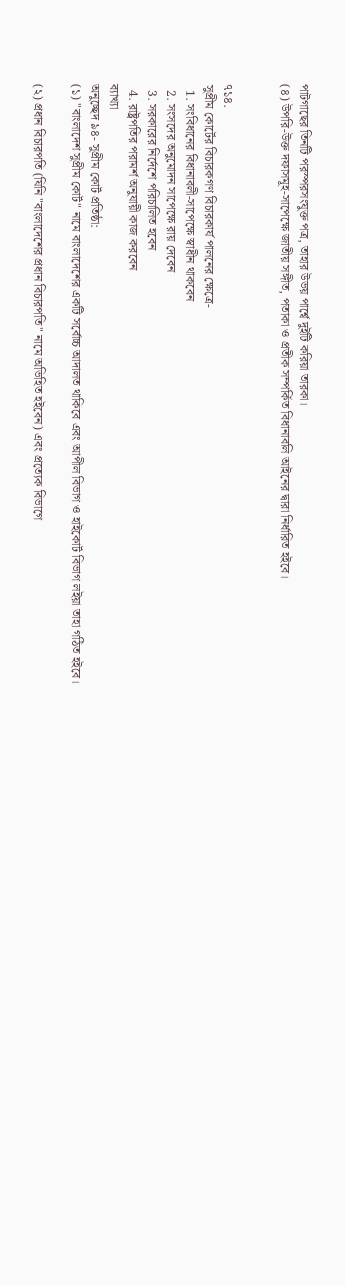পাটগাছের তিনটি পরস্পরসংযুক্ত পত্র, তাহার উভয় পার্শ্বে দুইটি করিয়া তারকা।
(৪) উপরি-উক্ত দফাসমূহ-সাপেক্ষে জাতীয় সঙ্গীত, পতাকা ও প্রতীক সম্পর্কিত বিধানাবলি আইনের দ্বারা নির্ধারিত হইবে।


৭১৪.
সুপ্রীম কোর্টের বিচারকগণ বিচারকার্য পালনের ক্ষেত্রে-
  1. সংবিধানের বিধানাবলী-সাপেক্ষে স্বাধীন থাকবেন
  2. সংসদের অনুমোদন সাপেক্ষে রায় দেবেন
  3. সরকারের নির্দেশে পরিচালিত হবেন
  4. রাষ্ট্রপতির পরামর্শ অনুযায়ী কাজ করবেন
ব্যাখ্যা
অনুচ্ছেদ ৯৪- সুপ্রীম কোর্ট প্রতিষ্ঠা:
(১) "বাংলাদেশ সুপ্রীম কোর্ট" নামে বাংলাদেশের একটি সর্বোচ্চ আদালত থাকিবে এবং আপীল বিভাগ ও হাইকোর্ট বিভাগ লইয়া তাহা গঠিত হইবে।

(২) প্রধান বিচারপতি (যিনি "বাংলাদেশের প্রধান বিচারপতি" নামে অভিহিত হইবেন) এবং প্রত্যেক বিভাগে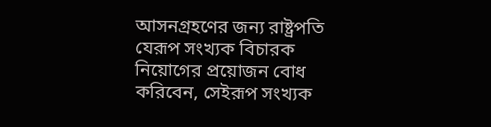আসনগ্রহণের জন্য রাষ্ট্রপতি যেরূপ সংখ্যক বিচারক নিয়োগের প্রয়োজন বোধ করিবেন, সেইরূপ সংখ্যক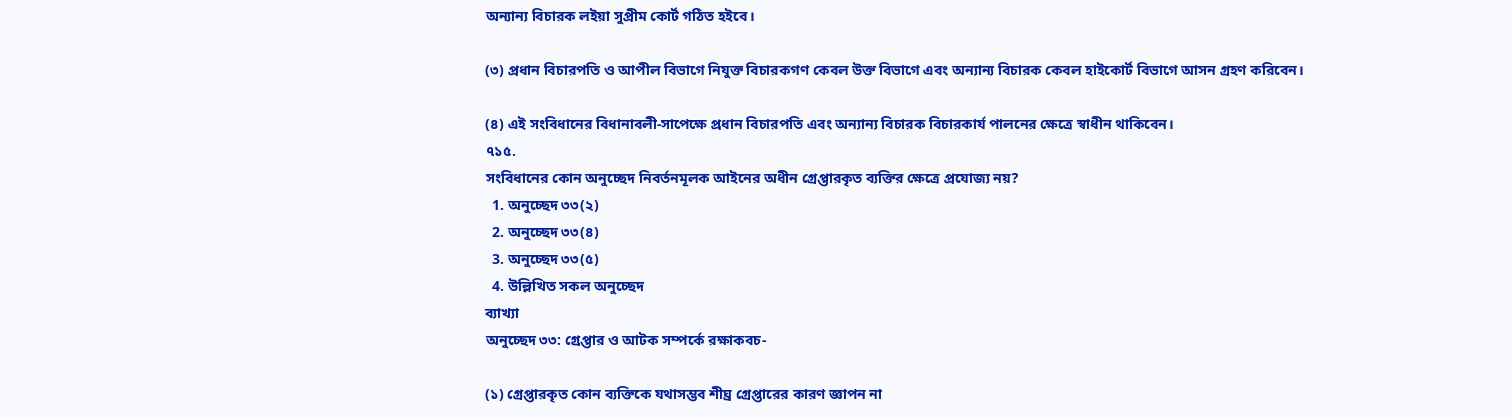অন্যান্য বিচারক লইয়া সুপ্রীম কোর্ট গঠিত হইবে।

(৩) প্রধান বিচারপতি ও আপীল বিভাগে নিযুক্ত বিচারকগণ কেবল উক্ত বিভাগে এবং অন্যান্য বিচারক কেবল হাইকোর্ট বিভাগে আসন গ্রহণ করিবেন।

(৪) এই সংবিধানের বিধানাবলী-সাপেক্ষে প্রধান বিচারপতি এবং অন্যান্য বিচারক বিচারকার্য পালনের ক্ষেত্রে স্বাধীন থাকিবেন।
৭১৫.
সংবিধানের কোন অনুচ্ছেদ নিবর্তনমূলক আইনের অধীন গ্রেপ্তারকৃত ব্যক্তির ক্ষেত্রে প্রযোজ্য নয়?
  1. অনুচ্ছেদ ৩৩(২)
  2. অনুচ্ছেদ ৩৩(৪)
  3. অনুচ্ছেদ ৩৩(৫)
  4. উল্লিখিত সকল অনুচ্ছেদ
ব্যাখ্যা
অনুচ্ছেদ ৩৩: গ্রেপ্তার ও আটক সম্পর্কে রক্ষাকবচ-

(১) গ্রেপ্তারকৃত কোন ব্যক্তিকে যথাসম্ভব শীঘ্র গ্রেপ্তারের কারণ জ্ঞাপন না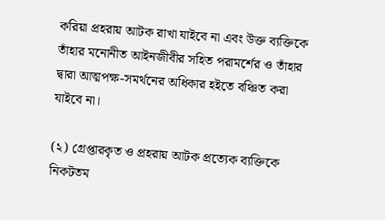করিয়া প্রহরায় আটক রাখা যাইবে না এবং উক্ত ব্যক্তিকে তাঁহার মনোনীত আইনজীবীর সহিত পরামর্শের ও তাঁহার দ্বারা আত্মপক্ষ-সমর্থনের অধিকার হইতে বঞ্চিত করা যাইবে না।

(২) গ্রেপ্তারকৃত ও প্রহরায় আটক প্রত্যেক ব্যক্তিকে নিকটতম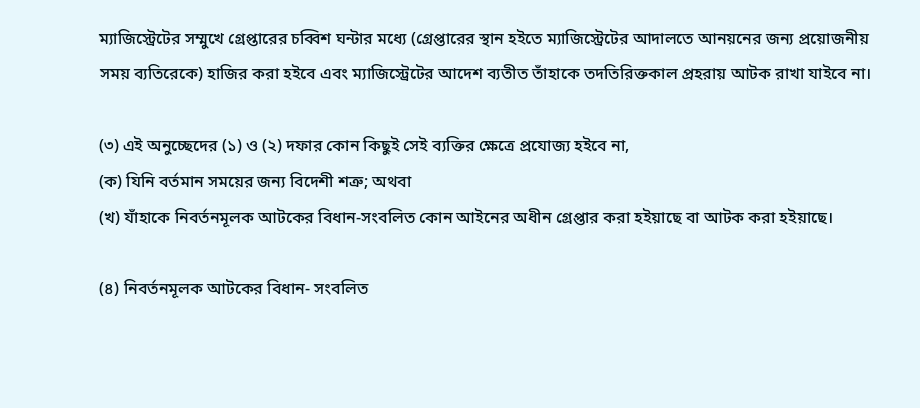ম্যাজিস্ট্রেটের সম্মুখে গ্রেপ্তারের চব্বিশ ঘন্টার মধ্যে (গ্রেপ্তারের স্থান হইতে ম্যাজিস্ট্রেটের আদালতে আনয়নের জন্য প্রয়োজনীয় সময় ব্যতিরেকে) হাজির করা হইবে এবং ম্যাজিস্ট্রেটের আদেশ ব্যতীত তাঁহাকে তদতিরিক্তকাল প্রহরায় আটক রাখা যাইবে না।

(৩) এই অনুচ্ছেদের (১) ও (২) দফার কোন কিছুই সেই ব্যক্তির ক্ষেত্রে প্রযোজ্য হইবে না,
(ক) যিনি বর্তমান সময়ের জন্য বিদেশী শত্রু; অথবা
(খ) যাঁহাকে নিবর্তনমূলক আটকের বিধান-সংবলিত কোন আইনের অধীন গ্রেপ্তার করা হইয়াছে বা আটক করা হইয়াছে।

(৪) নিবর্তনমূলক আটকের বিধান- সংবলিত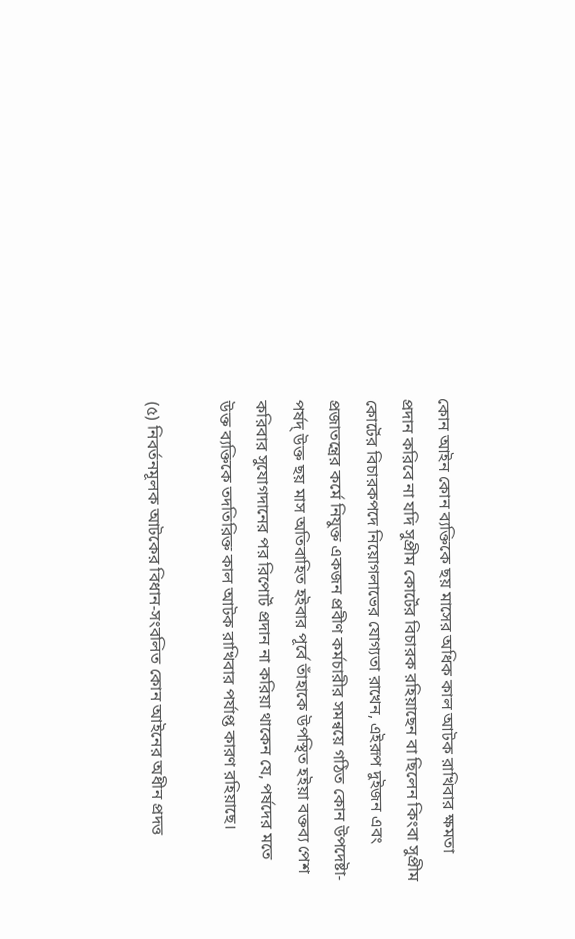কোন আইন কোন ব্যক্তিকে ছয় মাসের অধিক কাল আটক রাখিবার ক্ষমতা প্রদান করিবে না যদি সুপ্রীম কোর্টের বিচারক রহিয়াছেন বা ছিলেন কিংবা সুপ্রীম কোর্টের বিচারকপদে নিয়োগলাভের যোগ্যতা রাখেন, এইরূপ দুইজন এবং প্রজাতন্ত্রের কর্মে নিযুক্ত একজন প্রবীণ কর্মচারীর সমন্বয়ে গঠিত কোন উপদেষ্টা-পর্ষদ্ উক্ত ছয় মাস অতিবাহিত হইবার পূর্বে তাঁহাকে উপস্থিত হইয়া বক্তব্য পেশ করিবার সুযোগদানের পর রিপোর্ট প্রদান না করিয়া থাকেন যে, পর্ষদের মতে উক্ত ব্যক্তিকে তদতিরিক্ত কাল আটক রাখিবার পর্যাপ্ত কারণ রহিয়াছে।

(৫) নিবর্তনমূলক আটকের বিধান-সংবলিত কোন আইনের অধীন প্রদত্ত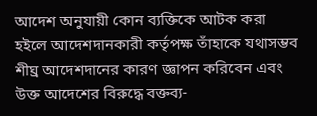আদেশ অনুযায়ী কোন ব্যক্তিকে আটক করা হইলে আদেশদানকারী কর্তৃপক্ষ তাঁহাকে যথাসম্ভব শীঘ্র আদেশদানের কারণ জ্ঞাপন করিবেন এবং উক্ত আদেশের বিরুদ্ধে বক্তব্য-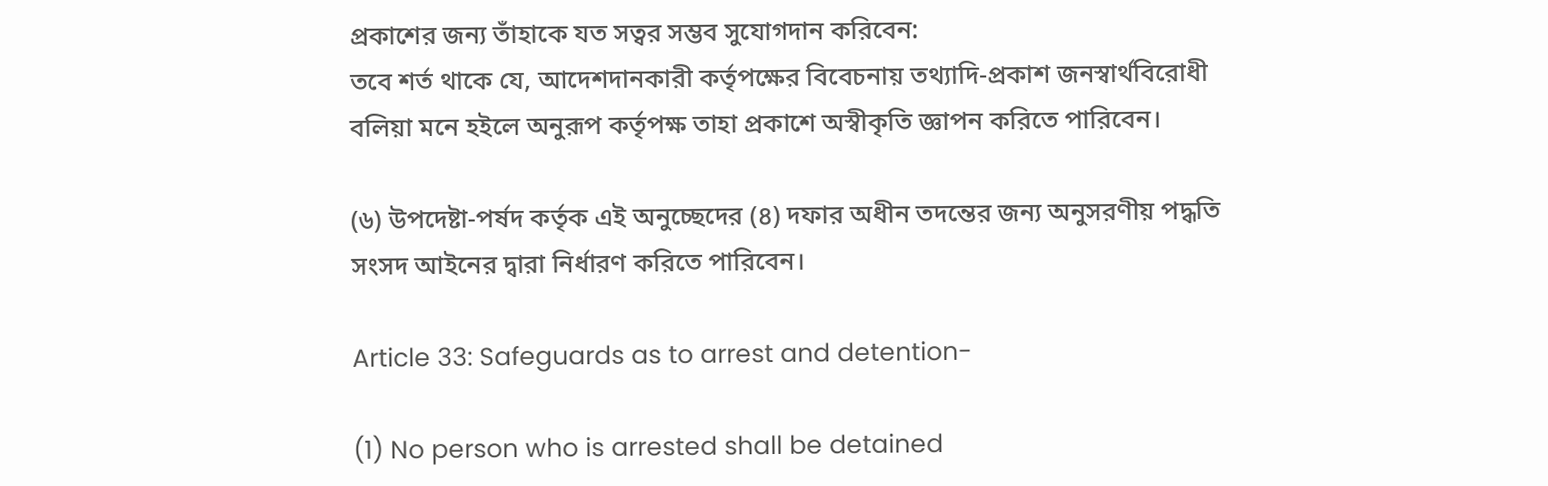প্রকাশের জন্য তাঁহাকে যত সত্বর সম্ভব সুযোগদান করিবেন:
তবে শর্ত থাকে যে, আদেশদানকারী কর্তৃপক্ষের বিবেচনায় তথ্যাদি-প্রকাশ জনস্বার্থবিরোধী বলিয়া মনে হইলে অনুরূপ কর্তৃপক্ষ তাহা প্রকাশে অস্বীকৃতি জ্ঞাপন করিতে পারিবেন।

(৬) উপদেষ্টা-পর্ষদ কর্তৃক এই অনুচ্ছেদের (৪) দফার অধীন তদন্তের জন্য অনুসরণীয় পদ্ধতি সংসদ আইনের দ্বারা নির্ধারণ করিতে পারিবেন।

Article 33: Safeguards as to arrest and detention-

(1) No person who is arrested shall be detained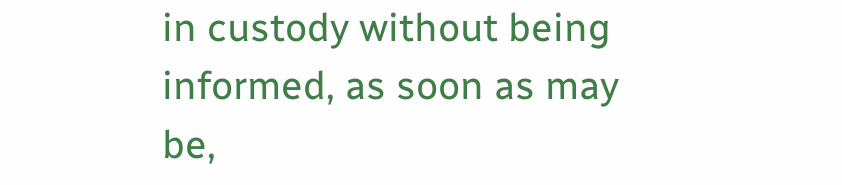in custody without being informed, as soon as may be,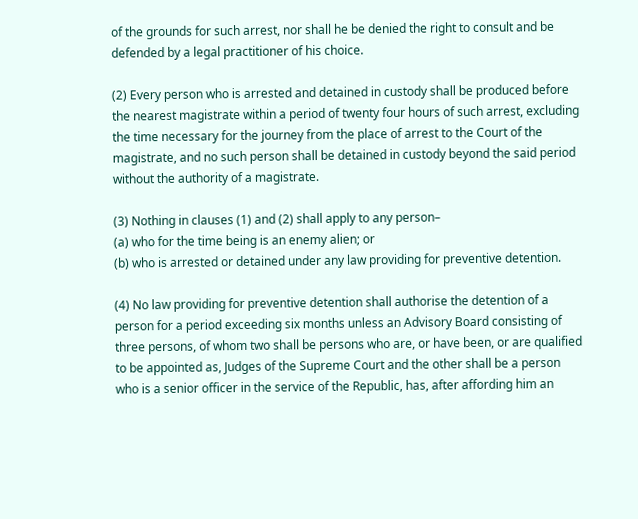of the grounds for such arrest, nor shall he be denied the right to consult and be defended by a legal practitioner of his choice.

(2) Every person who is arrested and detained in custody shall be produced before the nearest magistrate within a period of twenty four hours of such arrest, excluding the time necessary for the journey from the place of arrest to the Court of the magistrate, and no such person shall be detained in custody beyond the said period without the authority of a magistrate.

(3) Nothing in clauses (1) and (2) shall apply to any person–
(a) who for the time being is an enemy alien; or
(b) who is arrested or detained under any law providing for preventive detention.

(4) No law providing for preventive detention shall authorise the detention of a person for a period exceeding six months unless an Advisory Board consisting of three persons, of whom two shall be persons who are, or have been, or are qualified to be appointed as, Judges of the Supreme Court and the other shall be a person who is a senior officer in the service of the Republic, has, after affording him an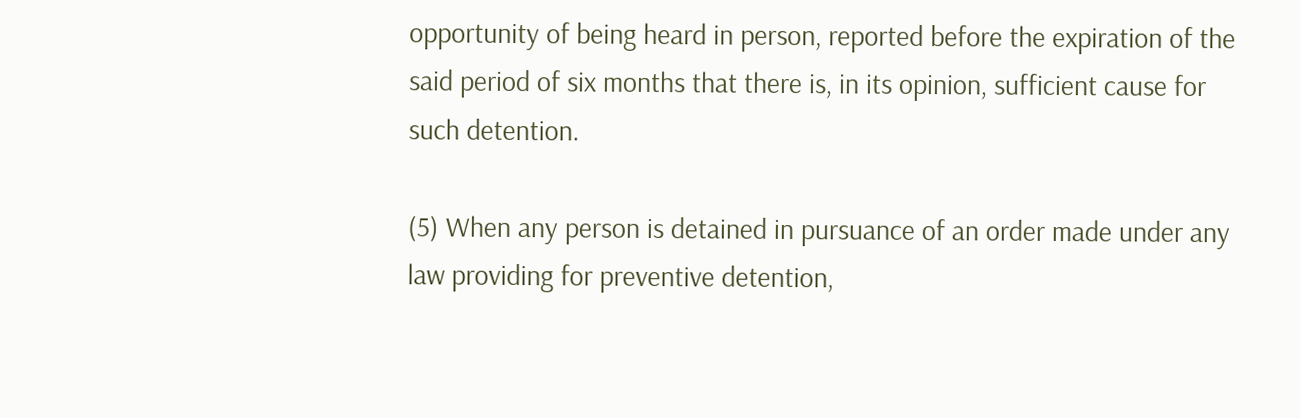opportunity of being heard in person, reported before the expiration of the said period of six months that there is, in its opinion, sufficient cause for such detention.

(5) When any person is detained in pursuance of an order made under any law providing for preventive detention,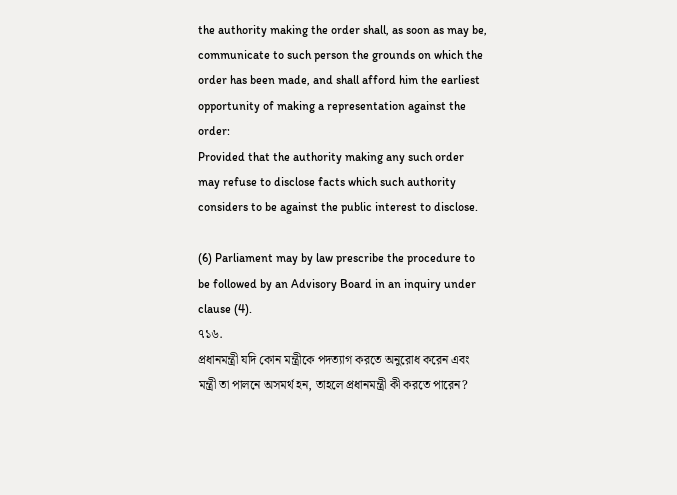the authority making the order shall, as soon as may be, communicate to such person the grounds on which the order has been made, and shall afford him the earliest opportunity of making a representation against the order:
Provided that the authority making any such order may refuse to disclose facts which such authority considers to be against the public interest to disclose.

(6) Parliament may by law prescribe the procedure to be followed by an Advisory Board in an inquiry under clause (4).
৭১৬.
প্রধানমন্ত্রী যদি কোন মন্ত্রীকে পদত্যাগ করতে অনুরোধ করেন এবং মন্ত্রী তা পালনে অসমর্থ হন, তাহলে প্রধানমন্ত্রী কী করতে পারেন?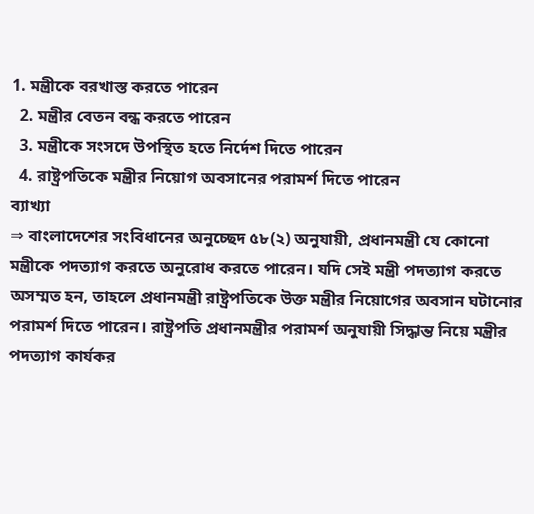1. মন্ত্রীকে বরখাস্ত করতে পারেন
  2. মন্ত্রীর বেতন বন্ধ করতে পারেন
  3. মন্ত্রীকে সংসদে উপস্থিত হতে নির্দেশ দিতে পারেন
  4. রাষ্ট্রপতিকে মন্ত্রীর নিয়োগ অবসানের পরামর্শ দিতে পারেন
ব্যাখ্যা
⇒ বাংলাদেশের সংবিধানের অনুচ্ছেদ ৫৮(২) অনুযায়ী, প্রধানমন্ত্রী যে কোনো মন্ত্রীকে পদত্যাগ করতে অনুরোধ করতে পারেন। যদি সেই মন্ত্রী পদত্যাগ করতে অসম্মত হন, তাহলে প্রধানমন্ত্রী রাষ্ট্রপতিকে উক্ত মন্ত্রীর নিয়োগের অবসান ঘটানোর পরামর্শ দিতে পারেন। রাষ্ট্রপতি প্রধানমন্ত্রীর পরামর্শ অনুযায়ী সিদ্ধান্ত নিয়ে মন্ত্রীর পদত্যাগ কার্যকর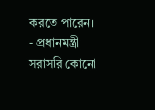করতে পারেন।
- প্রধানমন্ত্রী সরাসরি কোনো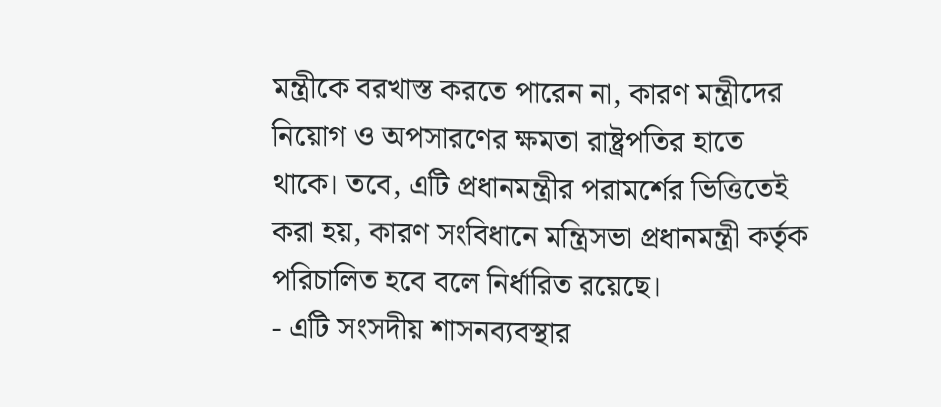মন্ত্রীকে বরখাস্ত করতে পারেন না, কারণ মন্ত্রীদের নিয়োগ ও অপসারণের ক্ষমতা রাষ্ট্রপতির হাতে থাকে। তবে, এটি প্রধানমন্ত্রীর পরামর্শের ভিত্তিতেই করা হয়, কারণ সংবিধানে মন্ত্রিসভা প্রধানমন্ত্রী কর্তৃক পরিচালিত হবে বলে নির্ধারিত রয়েছে।
- এটি সংসদীয় শাসনব্যবস্থার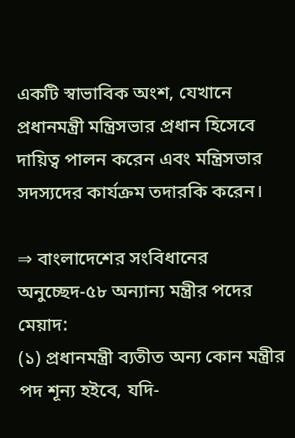একটি স্বাভাবিক অংশ, যেখানে প্রধানমন্ত্রী মন্ত্রিসভার প্রধান হিসেবে দায়িত্ব পালন করেন এবং মন্ত্রিসভার সদস্যদের কার্যক্রম তদারকি করেন।

⇒ বাংলাদেশের সংবিধানের অনুচ্ছেদ-৫৮ অন্যান্য মন্ত্রীর পদের মেয়াদ:
(১) প্রধানমন্ত্রী ব্যতীত অন্য কোন মন্ত্রীর পদ শূন্য হইবে, যদি-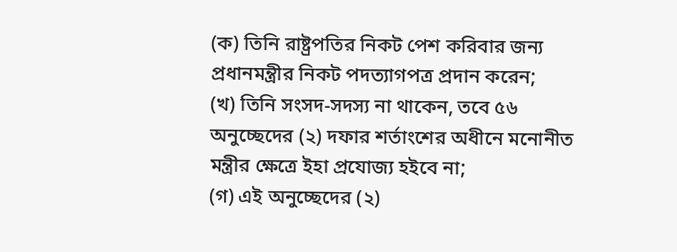(ক) তিনি রাষ্ট্রপতির নিকট পেশ করিবার জন্য প্রধানমন্ত্রীর নিকট পদত্যাগপত্র প্রদান করেন;
(খ) তিনি সংসদ-সদস্য না থাকেন, তবে ৫৬ অনুচ্ছেদের (২) দফার শর্তাংশের অধীনে মনোনীত মন্ত্রীর ক্ষেত্রে ইহা প্রযোজ্য হইবে না;
(গ) এই অনুচ্ছেদের (২)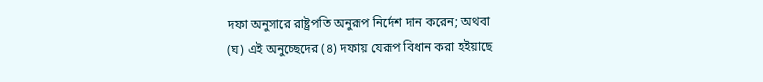দফা অনুসারে রাষ্ট্রপতি অনুরূপ নির্দেশ দান করেন; অথবা
(ঘ) এই অনুচ্ছেদের (৪) দফায় যেরূপ বিধান করা হইয়াছে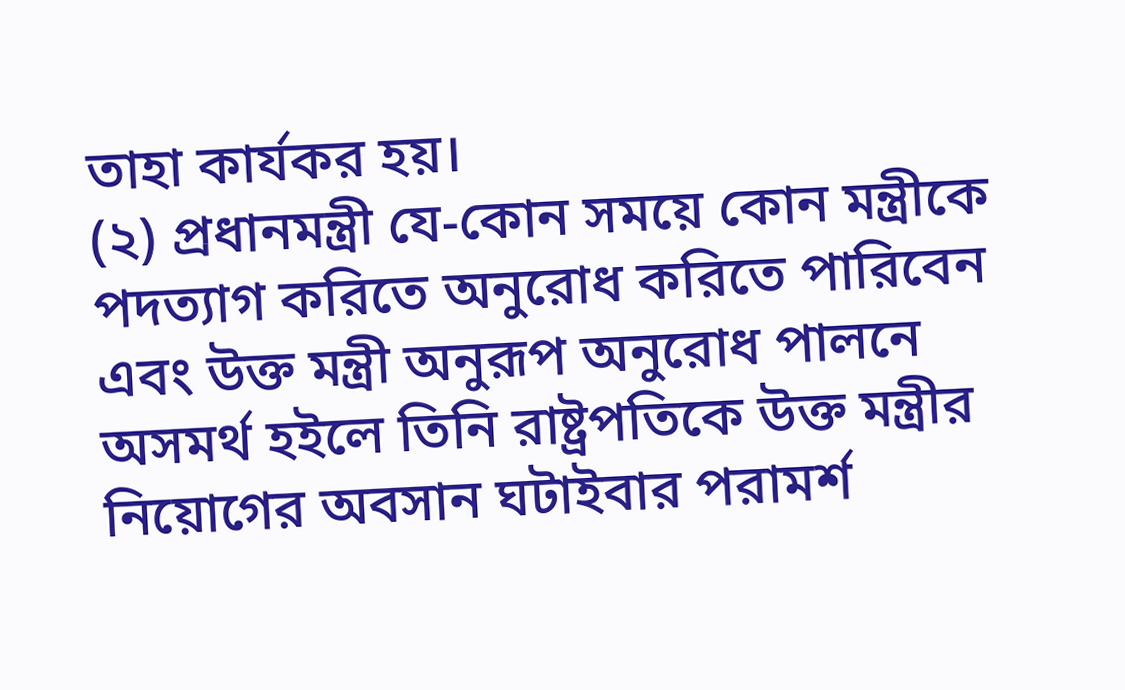তাহা কার্যকর হয়।
(২) প্রধানমন্ত্রী যে-কোন সময়ে কোন মন্ত্রীকে পদত্যাগ করিতে অনুরোধ করিতে পারিবেন এবং উক্ত মন্ত্রী অনুরূপ অনুরোধ পালনে অসমর্থ হইলে তিনি রাষ্ট্রপতিকে উক্ত মন্ত্রীর নিয়োগের অবসান ঘটাইবার পরামর্শ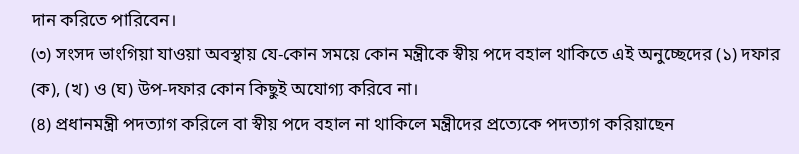দান করিতে পারিবেন।
(৩) সংসদ ভাংগিয়া যাওয়া অবস্থায় যে-কোন সময়ে কোন মন্ত্রীকে স্বীয় পদে বহাল থাকিতে এই অনুচ্ছেদের (১) দফার (ক), (খ) ও (ঘ) উপ-দফার কোন কিছুই অযোগ্য করিবে না।
(৪) প্রধানমন্ত্রী পদত্যাগ করিলে বা স্বীয় পদে বহাল না থাকিলে মন্ত্রীদের প্রত্যেকে পদত্যাগ করিয়াছেন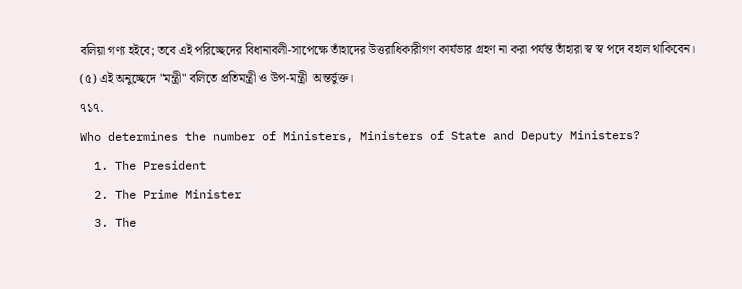বলিয়া গণ্য হইবে; তবে এই পরিচ্ছেদের বিধানাবলী-সাপেক্ষে তাঁহাদের উত্তরাধিকারীগণ কার্যভার গ্রহণ না করা পর্যন্ত তাঁহারা স্ব স্ব পদে বহাল থাকিবেন।
(৫) এই অনুচ্ছেদে "মন্ত্রী" বলিতে প্রতিমন্ত্রী ও উপ-মন্ত্রী  অন্তর্ভুক্ত।
৭১৭.
Who determines the number of Ministers, Ministers of State and Deputy Ministers?
  1. The President
  2. The Prime Minister
  3. The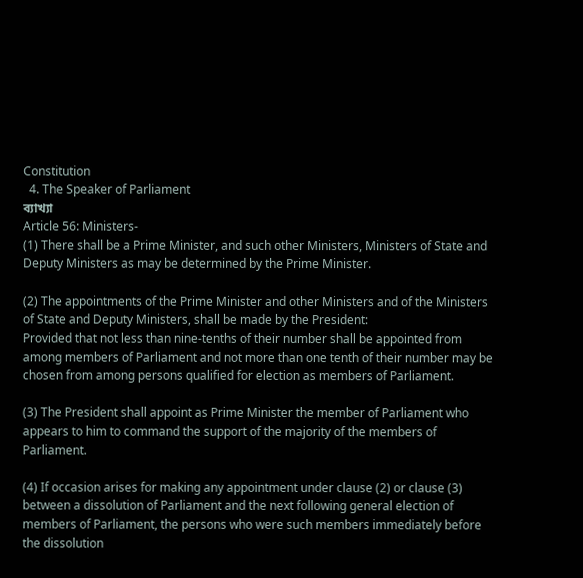Constitution
  4. The Speaker of Parliament
ব্যাখ্যা
Article 56: Ministers-
(1) There shall be a Prime Minister, and such other Ministers, Ministers of State and Deputy Ministers as may be determined by the Prime Minister.

(2) The appointments of the Prime Minister and other Ministers and of the Ministers of State and Deputy Ministers, shall be made by the President:
Provided that not less than nine-tenths of their number shall be appointed from among members of Parliament and not more than one tenth of their number may be chosen from among persons qualified for election as members of Parliament.

(3) The President shall appoint as Prime Minister the member of Parliament who appears to him to command the support of the majority of the members of Parliament.

(4) If occasion arises for making any appointment under clause (2) or clause (3) between a dissolution of Parliament and the next following general election of members of Parliament, the persons who were such members immediately before the dissolution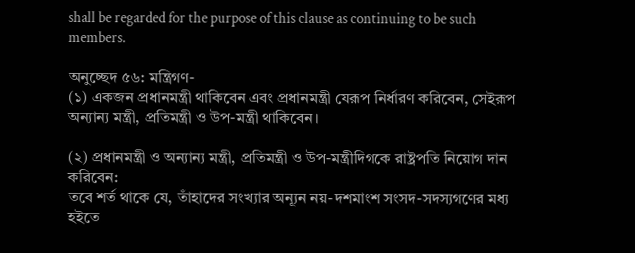shall be regarded for the purpose of this clause as continuing to be such members.

অনুচ্ছেদ ৫৬: মন্ত্রিগণ-
(১) একজন প্রধানমন্ত্রী থাকিবেন এবং প্রধানমন্ত্রী যেরূপ নির্ধারণ করিবেন, সেইরূপ অন্যান্য মন্ত্রী, প্রতিমন্ত্রী ও উপ-মন্ত্রী থাকিবেন।

(২) প্রধানমন্ত্রী ও অন্যান্য মন্ত্রী, প্রতিমন্ত্রী ও উপ-মন্ত্রীদিগকে রাষ্ট্রপতি নিয়োগ দান করিবেন:
তবে শর্ত থাকে যে, তাঁহাদের সংখ্যার অন্যূন নয়-দশমাংশ সংসদ-সদস্যগণের মধ্য হইতে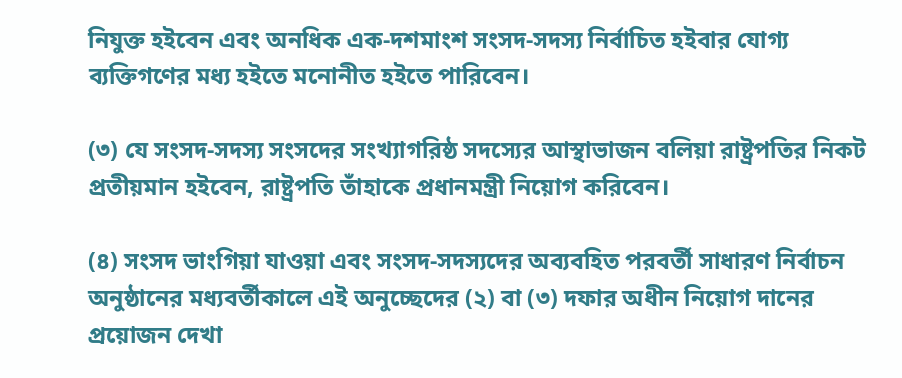নিযুক্ত হইবেন এবং অনধিক এক-দশমাংশ সংসদ-সদস্য নির্বাচিত হইবার যোগ্য ব্যক্তিগণের মধ্য হইতে মনোনীত হইতে পারিবেন।

(৩) যে সংসদ-সদস্য সংসদের সংখ্যাগরিষ্ঠ সদস্যের আস্থাভাজন বলিয়া রাষ্ট্রপতির নিকট প্রতীয়মান হইবেন, রাষ্ট্রপতি তাঁহাকে প্রধানমন্ত্রী নিয়োগ করিবেন।

(৪) সংসদ ভাংগিয়া যাওয়া এবং সংসদ-সদস্যদের অব্যবহিত পরবর্তী সাধারণ নির্বাচন অনুষ্ঠানের মধ্যবর্তীকালে এই অনুচ্ছেদের (২) বা (৩) দফার অধীন নিয়োগ দানের প্রয়োজন দেখা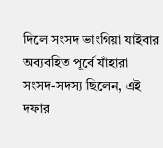দিলে সংসদ ভাংগিয়া যাইবার অব্যবহিত পূর্বে যাঁহারা সংসদ-সদস্য ছিলেন, এই দফার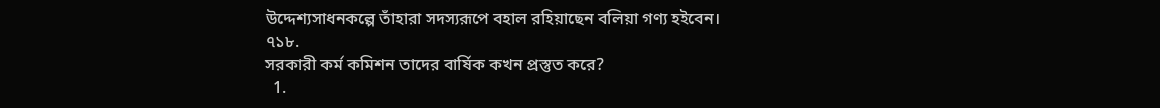উদ্দেশ্যসাধনকল্পে তাঁহারা সদস্যরূপে বহাল রহিয়াছেন বলিয়া গণ্য হইবেন।
৭১৮.
সরকারী কর্ম কমিশন তাদের বার্ষিক কখন প্রস্তুত করে?
  1.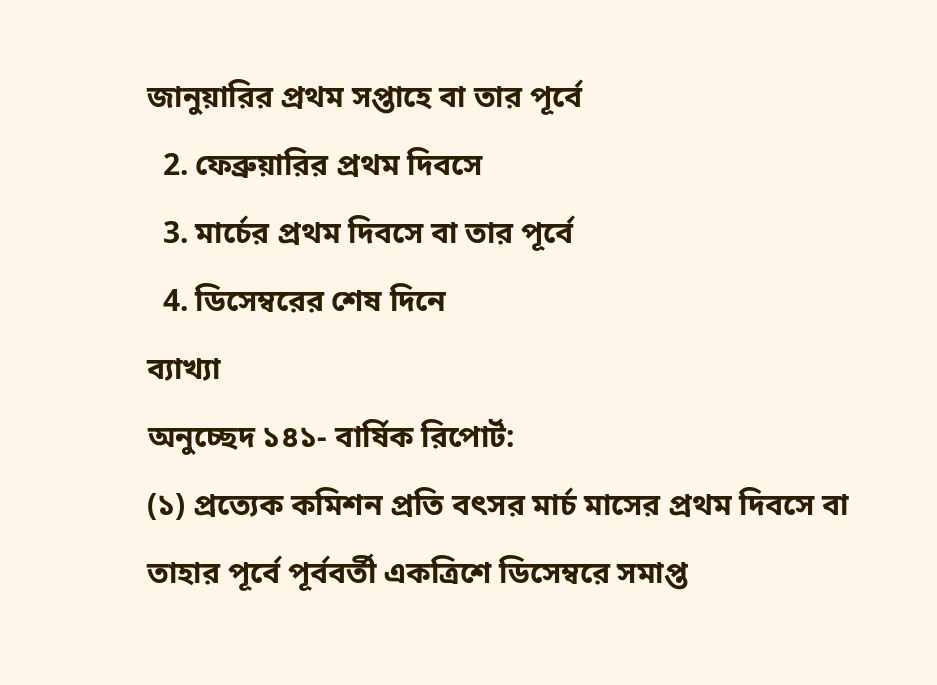জানুয়ারির প্রথম সপ্তাহে বা তার পূর্বে
  2. ফেব্রুয়ারির প্রথম দিবসে
  3. মার্চের প্রথম দিবসে বা তার পূর্বে
  4. ডিসেম্বরের শেষ দিনে
ব্যাখ্যা
অনুচ্ছেদ ১৪১- বার্ষিক রিপোর্ট:
(১) প্রত্যেক কমিশন প্রতি বৎসর মার্চ মাসের প্রথম দিবসে বা তাহার পূর্বে পূর্ববর্তী একত্রিশে ডিসেম্বরে সমাপ্ত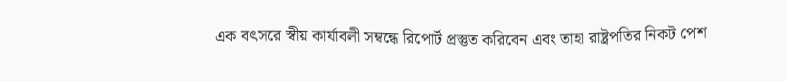এক বৎসরে স্বীয় কার্যাবলী সম্বন্ধে রিপোর্ট প্রস্তুত করিবেন এবং তাহা রাষ্ট্রপতির নিকট পেশ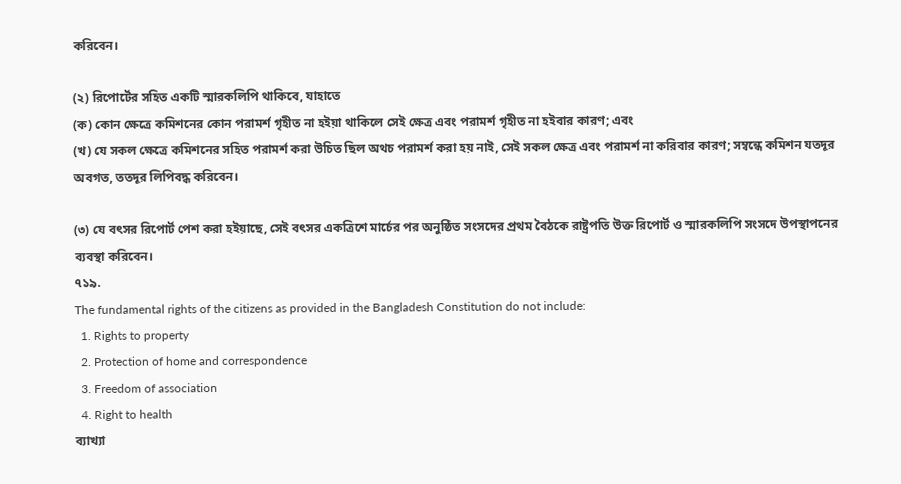করিবেন।

(২) রিপোর্টের সহিত একটি স্মারকলিপি থাকিবে, যাহাতে
(ক) কোন ক্ষেত্রে কমিশনের কোন পরামর্শ গৃহীত না হইয়া থাকিলে সেই ক্ষেত্র এবং পরামর্শ গৃহীত না হইবার কারণ; এবং
(খ) যে সকল ক্ষেত্রে কমিশনের সহিত পরামর্শ করা উচিত ছিল অথচ পরামর্শ করা হয় নাই, সেই সকল ক্ষেত্র এবং পরামর্শ না করিবার কারণ; সম্বন্ধে কমিশন যতদূর অবগত, ততদূর লিপিবদ্ধ করিবেন।

(৩) যে বৎসর রিপোর্ট পেশ করা হইয়াছে, সেই বৎসর একত্রিশে মার্চের পর অনুষ্ঠিত সংসদের প্রথম বৈঠকে রাষ্ট্রপতি উক্ত রিপোর্ট ও স্মারকলিপি সংসদে উপস্থাপনের ব্যবস্থা করিবেন।
৭১৯.
The fundamental rights of the citizens as provided in the Bangladesh Constitution do not include:
  1. Rights to property
  2. Protection of home and correspondence
  3. Freedom of association
  4. Right to health
ব্যাখ্যা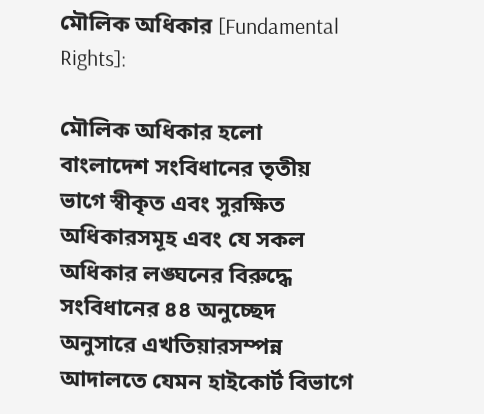মৌলিক অধিকার [Fundamental Rights]:

মৌলিক অধিকার হলো বাংলাদেশ সংবিধানের তৃতীয় ভাগে স্বীকৃত এবং সুরক্ষিত অধিকারসমূহ এবং যে সকল অধিকার লঙ্ঘনের বিরুদ্ধে সংবিধানের ৪৪ অনুচ্ছেদ অনুসারে এখতিয়ারসম্পন্ন আদালতে যেমন হাইকোর্ট বিভাগে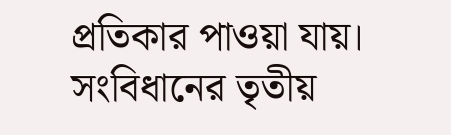প্রতিকার পাওয়া যায়। সংবিধানের তৃতীয়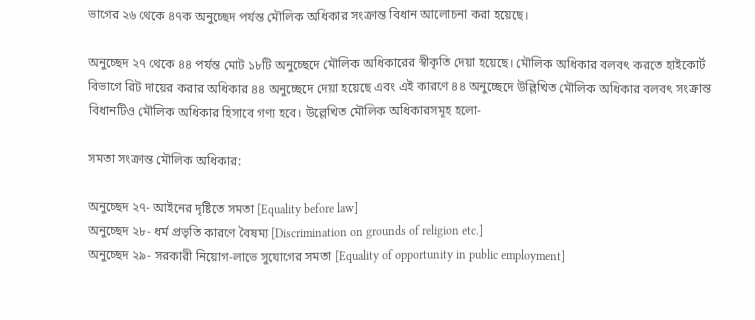ভাগের ২৬ থেকে ৪৭ক অনুচ্ছেদ পর্যন্ত মৌলিক অধিকার সংক্রান্ত বিধান আলোচনা করা হয়েছে।

অনুচ্ছেদ ২৭ থেকে ৪৪ পর্যন্ত মোট ১৮টি অনুচ্ছেদে মৌলিক অধিকারের স্বীকৃতি দেয়া হয়েছে। মৌলিক অধিকার বলবৎ করতে হাইকোর্ট বিভাগে রিট দায়ের করার অধিকার ৪৪ অনুচ্ছেদে দেয়া হয়েছে এবং এই কারণে ৪৪ অনুচ্ছেদে উল্লিখিত মৌলিক অধিকার বলবৎ সংক্রান্ত বিধানটিও মৌলিক অধিকার হিসাবে গণ্য হবে। উল্লেখিত মৌলিক অধিকারসমূহ হলো-

সমতা সংক্রান্ত মৌলিক অধিকার:

অনুচ্ছেদ ২৭- আইনের দৃষ্টিতে সমতা [Equality before law]
অনুচ্ছেদ ২৮- ধর্ম প্রভৃতি কারণে বৈষম্য [Discrimination on grounds of religion etc.]
অনুচ্ছেদ ২৯- সরকারী নিয়োগ-লাভে সুযোগের সমতা [Equality of opportunity in public employment]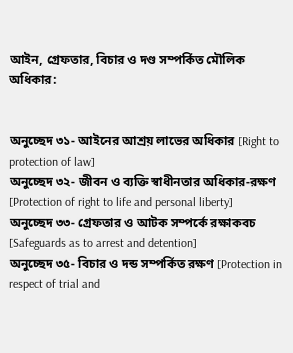আইন, গ্রেফতার, বিচার ও দণ্ড সম্পর্কিত মৌলিক অধিকার:


অনুচ্ছেদ ৩১- আইনের আশ্রয় লাভের অধিকার [Right to protection of law]
অনুচ্ছেদ ৩২- জীবন ও ব্যক্তি স্বাধীনতার অধিকার-রক্ষণ [Protection of right to life and personal liberty]
অনুচ্ছেদ ৩৩- গ্রেফতার ও আটক সম্পর্কে রক্ষাকবচ [Safeguards as to arrest and detention]
অনুচ্ছেদ ৩৫- বিচার ও দন্ড সম্পর্কিত রক্ষণ [Protection in respect of trial and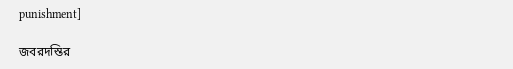punishment]

জবরদস্তির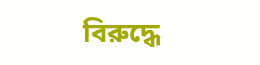বিরুদ্ধে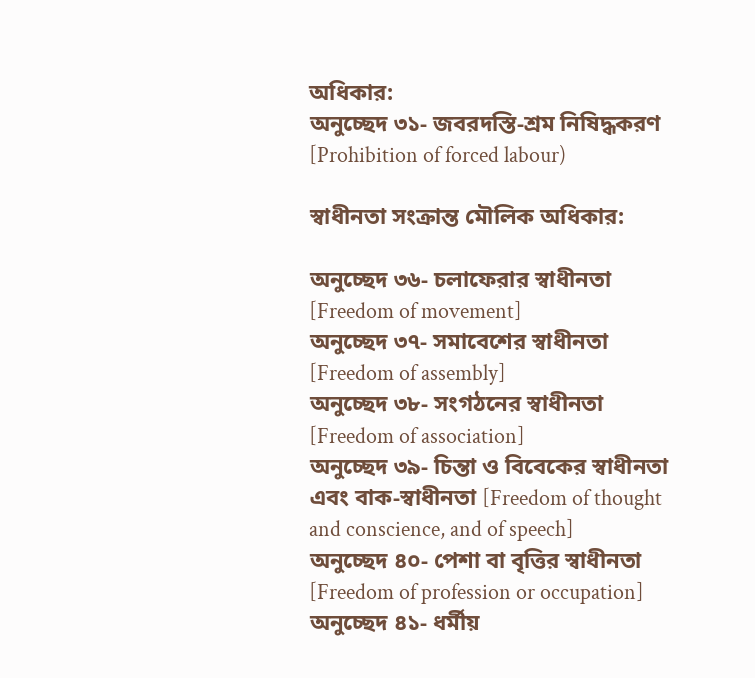অধিকার:
অনুচ্ছেদ ৩১- জবরদস্তি-শ্রম নিষিদ্ধকরণ [Prohibition of forced labour)

স্বাধীনতা সংক্রান্ত মৌলিক অধিকার:

অনুচ্ছেদ ৩৬- চলাফেরার স্বাধীনতা [Freedom of movement]
অনুচ্ছেদ ৩৭- সমাবেশের স্বাধীনতা [Freedom of assembly]
অনুচ্ছেদ ৩৮- সংগঠনের স্বাধীনতা [Freedom of association]
অনুচ্ছেদ ৩৯- চিন্তা ও বিবেকের স্বাধীনতা এবং বাক-স্বাধীনতা [Freedom of thought and conscience, and of speech]
অনুচ্ছেদ ৪০- পেশা বা বৃত্তির স্বাধীনতা [Freedom of profession or occupation]
অনুচ্ছেদ ৪১- ধর্মীয়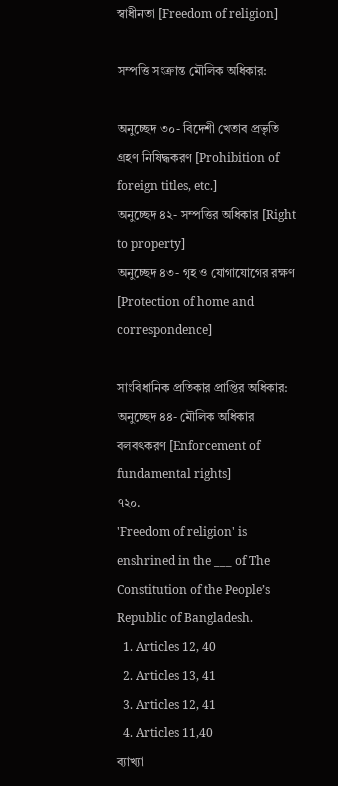স্বাধীনতা [Freedom of religion]

সম্পত্তি সংক্রান্ত মৌলিক অধিকার:

অনুচ্ছেদ ৩০- বিদেশী খেতাব প্রভৃতি গ্রহণ নিষিদ্ধকরণ [Prohibition of foreign titles, etc.]
অনুচ্ছেদ ৪২- সম্পত্তির অধিকার [Right to property]
অনুচ্ছেদ ৪৩- গৃহ ও যোগাযোগের রক্ষণ [Protection of home and correspondence]

সাংবিধানিক প্রতিকার প্রাপ্তির অধিকার:
অনুচ্ছেদ ৪৪- মৌলিক অধিকার বলবৎকরণ [Enforcement of fundamental rights]
৭২০.
'Freedom of religion' is enshrined in the ___ of The Constitution of the People’s Republic of Bangladesh.
  1. Articles 12, 40
  2. Articles 13, 41
  3. Articles 12, 41
  4. Articles 11,40
ব্যাখ্যা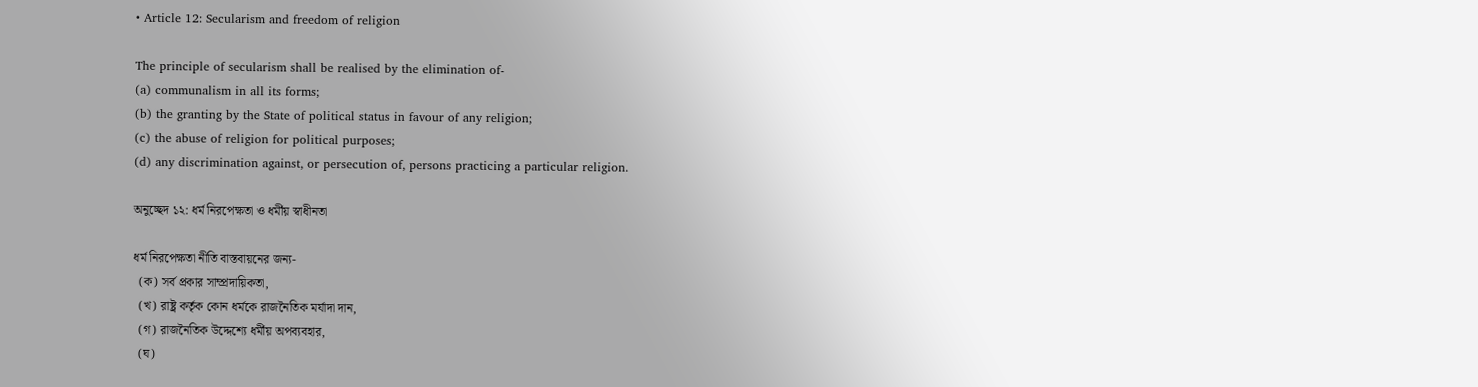• Article 12: Secularism and freedom of religion

The principle of secularism shall be realised by the elimination of-
(a) communalism in all its forms;
(b) the granting by the State of political status in favour of any religion;
(c) the abuse of religion for political purposes;
(d) any discrimination against, or persecution of, persons practicing a particular religion.

অনুচ্ছেদ ১২: ধর্ম নিরপেক্ষতা ও ধর্মীয় স্বাধীনতা

ধর্ম নিরপেক্ষতা নীতি বাস্তবায়নের জন্য-
  (ক) সর্ব প্রকার সাম্প্রদায়িকতা,
  (খ) রাষ্ট্র কর্তৃক কোন ধর্মকে রাজনৈতিক মর্যাদা দান,
  (গ) রাজনৈতিক উদ্দেশ্যে ধর্মীয় অপব্যবহার,
  (ঘ)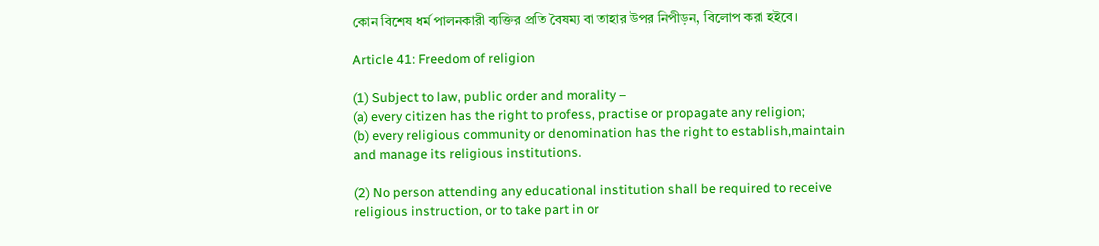কোন বিশেষ ধর্ম পালনকারী ব্যক্তির প্রতি বৈষম্য বা তাহার উপর নিপীড়ন, বিলোপ করা হইবে।

Article 41: Freedom of religion

(1) Subject to law, public order and morality –
(a) every citizen has the right to profess, practise or propagate any religion;
(b) every religious community or denomination has the right to establish,maintain and manage its religious institutions.

(2) No person attending any educational institution shall be required to receive religious instruction, or to take part in or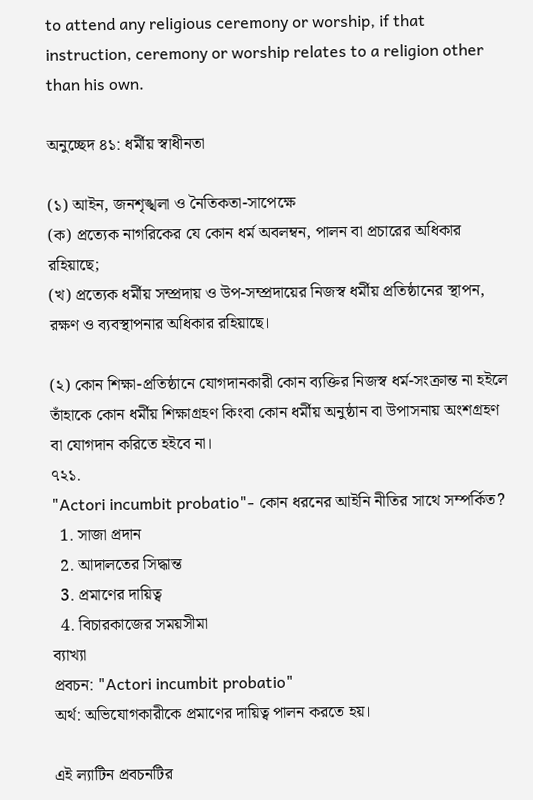to attend any religious ceremony or worship, if that instruction, ceremony or worship relates to a religion other than his own.

অনুচ্ছেদ ৪১: ধর্মীয় স্বাধীনতা

(১) আইন, জনশৃঙ্খলা ও নৈতিকতা-সাপেক্ষে
(ক) প্রত্যেক নাগরিকের যে কোন ধর্ম অবলম্বন, পালন বা প্রচারের অধিকার রহিয়াছে;
(খ) প্রত্যেক ধর্মীয় সম্প্রদায় ও উপ-সম্প্রদায়ের নিজস্ব ধর্মীয় প্রতিষ্ঠানের স্থাপন, রক্ষণ ও ব্যবস্থাপনার অধিকার রহিয়াছে।

(২) কোন শিক্ষা-প্রতিষ্ঠানে যোগদানকারী কোন ব্যক্তির নিজস্ব ধর্ম-সংক্রান্ত না হইলে তাঁহাকে কোন ধর্মীয় শিক্ষাগ্রহণ কিংবা কোন ধর্মীয় অনুষ্ঠান বা উপাসনায় অংশগ্রহণ বা যোগদান করিতে হইবে না।
৭২১.
"Actori incumbit probatio"- কোন ধরনের আইনি নীতির সাথে সম্পর্কিত?
  1. সাজা প্রদান
  2. আদালতের সিদ্ধান্ত
  3. প্রমাণের দায়িত্ব
  4. বিচারকাজের সময়সীমা
ব্যাখ্যা
প্রবচন: "Actori incumbit probatio"
অর্থ: অভিযোগকারীকে প্রমাণের দায়িত্ব পালন করতে হয়।

এই ল্যাটিন প্রবচনটির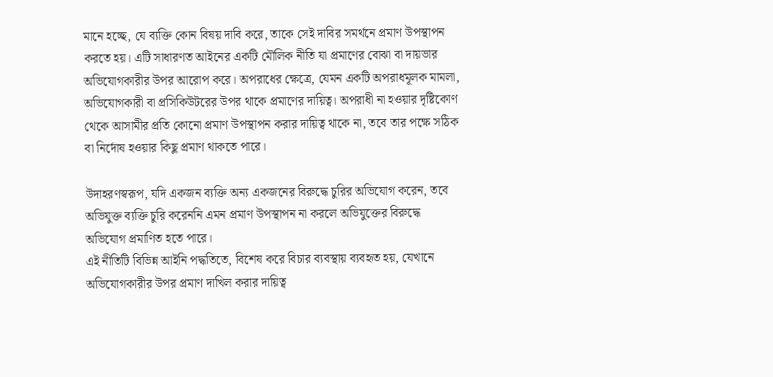মানে হচ্ছে, যে ব্যক্তি কোন বিষয় দাবি করে, তাকে সেই দাবির সমর্থনে প্রমাণ উপস্থাপন করতে হয়। এটি সাধারণত আইনের একটি মৌলিক নীতি যা প্রমাণের বোঝা বা দায়ভার অভিযোগকারীর উপর আরোপ করে। অপরাধের ক্ষেত্রে, যেমন একটি অপরাধমূলক মামলা, অভিযোগকারী বা প্রসিকিউটরের উপর থাকে প্রমাণের দায়িত্ব। অপরাধী না হওয়ার দৃষ্টিকোণ থেকে আসামীর প্রতি কোনো প্রমাণ উপস্থাপন করার দায়িত্ব থাকে না, তবে তার পক্ষে সঠিক বা নির্দোষ হওয়ার কিছু প্রমাণ থাকতে পারে।

উদাহরণস্বরূপ, যদি একজন ব্যক্তি অন্য একজনের বিরুদ্ধে চুরির অভিযোগ করেন, তবে অভিযুক্ত ব্যক্তি চুরি করেননি এমন প্রমাণ উপস্থাপন না করলে অভিযুক্তের বিরুদ্ধে অভিযোগ প্রমাণিত হতে পারে।
এই নীতিটি বিভিন্ন আইনি পদ্ধতিতে, বিশেষ করে বিচার ব্যবস্থায় ব্যবহৃত হয়, যেখানে অভিযোগকারীর উপর প্রমাণ দাখিল করার দায়িত্ব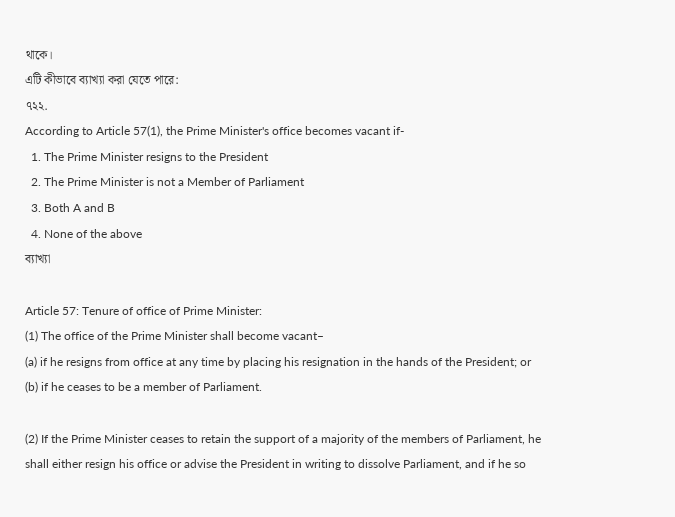থাকে।
এটি কীভাবে ব্যাখ্যা করা যেতে পারে:
৭২২.
According to Article 57(1), the Prime Minister's office becomes vacant if-
  1. The Prime Minister resigns to the President
  2. The Prime Minister is not a Member of Parliament
  3. Both A and B
  4. None of the above
ব্যাখ্যা

Article 57: Tenure of office of Prime Minister:
(1) The office of the Prime Minister shall become vacant–
(a) if he resigns from office at any time by placing his resignation in the hands of the President; or
(b) if he ceases to be a member of Parliament.

(2) If the Prime Minister ceases to retain the support of a majority of the members of Parliament, he shall either resign his office or advise the President in writing to dissolve Parliament, and if he so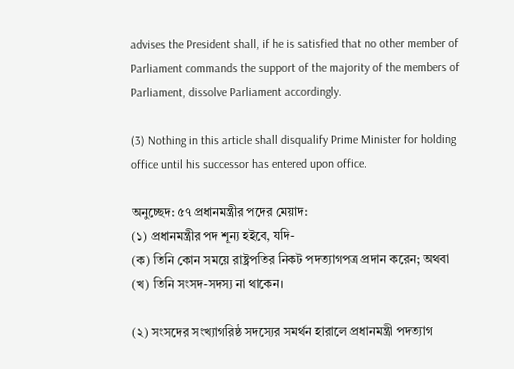advises the President shall, if he is satisfied that no other member of Parliament commands the support of the majority of the members of Parliament, dissolve Parliament accordingly.

(3) Nothing in this article shall disqualify Prime Minister for holding office until his successor has entered upon office.

অনুচ্ছেদ: ৫৭ প্রধানমন্ত্রীর পদের মেয়াদ:
(১) প্রধানমন্ত্রীর পদ শূন্য হইবে, যদি-
(ক) তিনি কোন সময়ে রাষ্ট্রপতির নিকট পদত্যাগপত্র প্রদান করেন; অথবা
(খ) তিনি সংসদ-সদস্য না থাকেন।

(২) সংসদের সংখ্যাগরিষ্ঠ সদস্যের সমর্থন হারালে প্রধানমন্ত্রী পদত্যাগ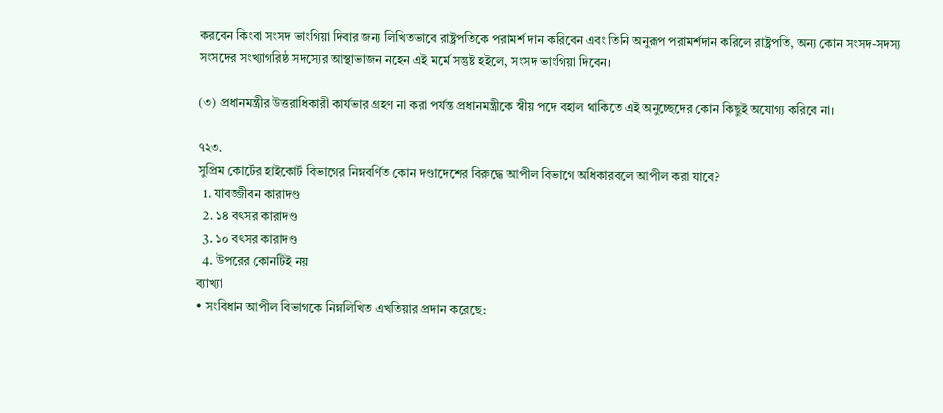করবেন কিংবা সংসদ ভাংগিয়া দিবার জন্য লিখিতভাবে রাষ্ট্রপতিকে পরামর্শ দান করিবেন এবং তিনি অনুরূপ পরামর্শদান করিলে রাষ্ট্রপতি, অন্য কোন সংসদ-সদস্য সংসদের সংখ্যাগরিষ্ঠ সদস্যের আস্থাভাজন নহেন এই মর্মে সন্তুষ্ট হইলে, সংসদ ভাংগিয়া দিবেন।

(৩) প্রধানমন্ত্রীর উত্তরাধিকারী কার্যভার গ্রহণ না করা পর্যন্ত প্রধানমন্ত্রীকে স্বীয় পদে বহাল থাকিতে এই অনুচ্ছেদের কোন কিছুই অযোগ্য করিবে না।

৭২৩.
সুপ্রিম কোর্টের হাইকোর্ট বিভাগের নিম্নবর্ণিত কোন দণ্ডাদেশের বিরুদ্ধে আপীল বিভাগে অধিকারবলে আপীল করা যাবে?
  1. যাবজ্জীবন কারাদণ্ড
  2. ১৪ বৎসর কারাদণ্ড
  3. ১০ বৎসর কারাদণ্ড
  4. উপরের কোনটিই নয়
ব্যাখ্যা
• সংবিধান আপীল বিভাগকে নিম্নলিখিত এখতিয়ার প্রদান করেছে: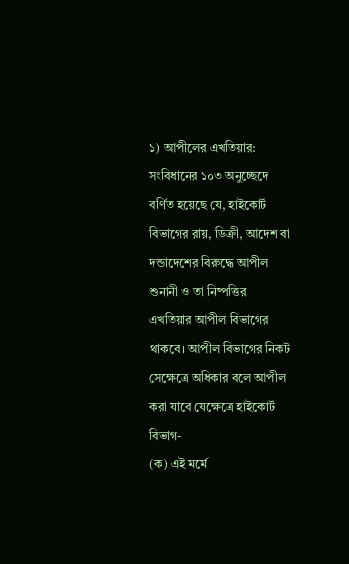১) আপীলের এখতিয়ার:
সংবিধানের ১০৩ অনুচ্ছেদে বর্ণিত হয়েছে যে, হাইকোর্ট বিভাগের রায়, ডিক্রী, আদেশ বা দন্ডাদেশের বিরুদ্ধে আপীল শুনানী ও তা নিষ্পত্তির এখতিয়ার আপীল বিভাগের থাকবে। আপীল বিভাগের নিকট সেক্ষেত্রে অধিকার বলে আপীল করা যাবে যেক্ষেত্রে হাইকোর্ট বিভাগ-
(ক) এই মর্মে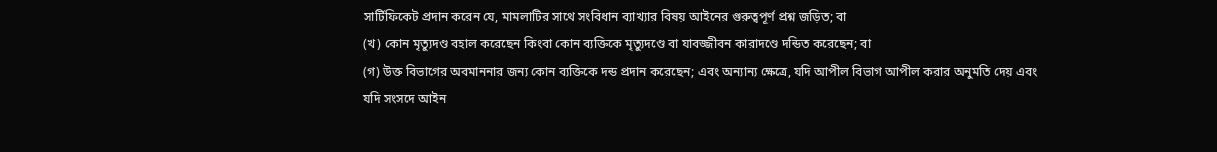সার্টিফিকেট প্রদান করেন যে, মামলাটির সাথে সংবিধান ব্যাখ্যার বিষয় আইনের গুরুত্বপূর্ণ প্রশ্ন জড়িত; বা
(খ) কোন মৃত্যুদণ্ড বহাল করেছেন কিংবা কোন ব্যক্তিকে মৃত্যুদণ্ডে বা যাবজ্জীবন কারাদণ্ডে দন্ডিত করেছেন; বা
(গ) উক্ত বিভাগের অবমাননার জন্য কোন ব্যক্তিকে দন্ড প্রদান করেছেন; এবং অন্যান্য ক্ষেত্রে, যদি আপীল বিভাগ আপীল করার অনুমতি দেয় এবং যদি সংসদে আইন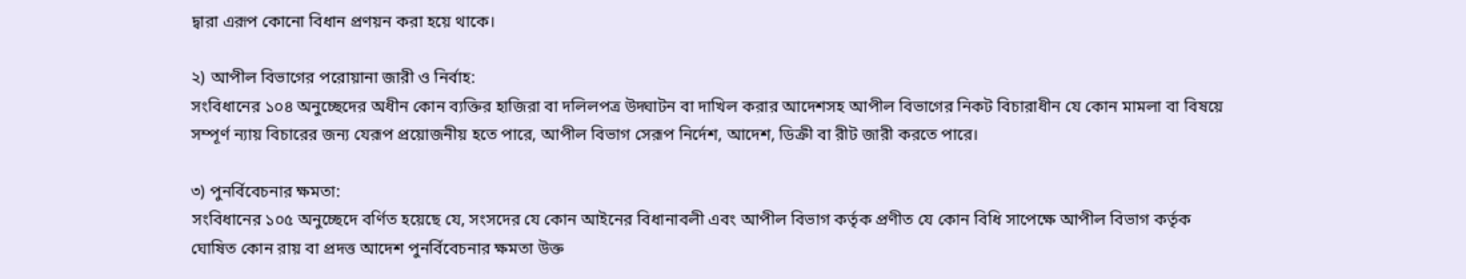দ্বারা এরূপ কোনো বিধান প্রণয়ন করা হয়ে থাকে।

২) আপীল বিভাগের পরোয়ানা জারী ও নির্বাহ:
সংবিধানের ১০৪ অনুচ্ছেদের অধীন কোন ব্যক্তির হাজিরা বা দলিলপত্র উদ্ঘাটন বা দাখিল করার আদেশসহ আপীল বিভাগের নিকট বিচারাধীন যে কোন মামলা বা বিষয়ে সম্পূর্ণ ন্যায় বিচারের জন্য যেরূপ প্রয়োজনীয় হতে পারে, আপীল বিভাগ সেরূপ নির্দেশ, আদেশ, ডিক্রী বা রীট জারী করতে পারে।

৩) পুনর্বিবেচনার ক্ষমতা:
সংবিধানের ১০৫ অনুচ্ছেদে বর্ণিত হয়েছে যে, সংসদের যে কোন আইনের বিধানাবলী এবং আপীল বিভাগ কর্তৃক প্রণীত যে কোন বিধি সাপেক্ষে আপীল বিভাগ কর্তৃক ঘোষিত কোন রায় বা প্রদত্ত আদেশ পুনর্বিবেচনার ক্ষমতা উক্ত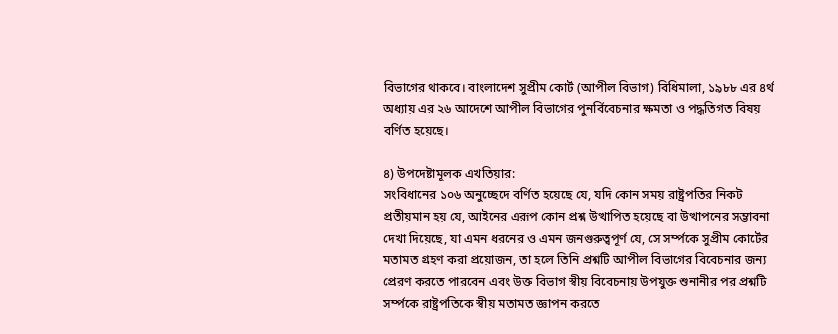বিভাগের থাকবে। বাংলাদেশ সুপ্রীম কোর্ট (আপীল বিভাগ) বিধিমালা, ১৯৮৮ এর ৪র্থ অধ্যায় এর ২৬ আদেশে আপীল বিভাগের পুনর্বিবেচনার ক্ষমতা ও পদ্ধতিগত বিষয় বর্ণিত হয়েছে।

৪) উপদেষ্টামূলক এখতিয়ার:
সংবিধানের ১০৬ অনুচ্ছেদে বর্ণিত হয়েছে যে, যদি কোন সময় রাষ্ট্রপতির নিকট প্রতীয়মান হয় যে, আইনের এরূপ কোন প্রশ্ন উত্থাপিত হয়েছে বা উত্থাপনের সম্ভাবনা দেখা দিয়েছে, যা এমন ধরনের ও এমন জনগুরুত্বপূর্ণ যে, সে সর্ম্পকে সুপ্রীম কোর্টের মতামত গ্রহণ করা প্রয়োজন, তা হলে তিনি প্রশ্নটি আপীল বিভাগের বিবেচনার জন্য প্রেরণ করতে পারবেন এবং উক্ত বিভাগ স্বীয় বিবেচনায় উপযুক্ত শুনানীর পর প্রশ্নটি সর্ম্পকে রাষ্ট্রপতিকে স্বীয় মতামত জ্ঞাপন করতে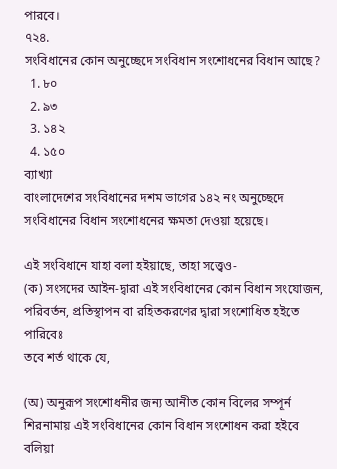পারবে।
৭২৪.
সংবিধানের কোন অনুচ্ছেদে সংবিধান সংশোধনের বিধান আছে?
  1. ৮০
  2. ৯৩
  3. ১৪২
  4. ১৫০
ব্যাখ্যা
বাংলাদেশের সংবিধানের দশম ভাগের ১৪২ নং অনুচ্ছেদে সংবিধানের বিধান সংশোধনের ক্ষমতা দেওয়া হয়েছে।

এই সংবিধানে যাহা বলা হইয়াছে, তাহা সত্ত্বেও-
(ক) সংসদের আইন-দ্বারা এই সংবিধানের কোন বিধান সংযোজন, পরিবর্তন, প্রতিস্থাপন বা রহিতকরণের দ্বারা সংশোধিত হইতে পারিবেঃ
তবে শর্ত থাকে যে,

(অ) অনুরূপ সংশোধনীর জন্য আনীত কোন বিলের সম্পূর্ন শিরনামায় এই সংবিধানের কোন বিধান সংশোধন করা হইবে বলিয়া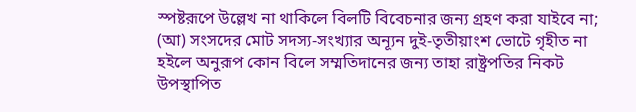স্পষ্টরূপে উল্লেখ না থাকিলে বিলটি বিবেচনার জন্য গ্রহণ করা যাইবে না;
(আ) সংসদের মোট সদস্য-সংখ্যার অন্যূন দুই-তৃতীয়াংশ ভোটে গৃহীত না হইলে অনুরূপ কোন বিলে সম্মতিদানের জন্য তাহা রাষ্ট্রপতির নিকট উপস্থাপিত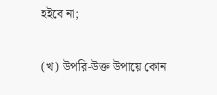হইবে না;

(খ) উপরি-উক্ত উপায়ে কোন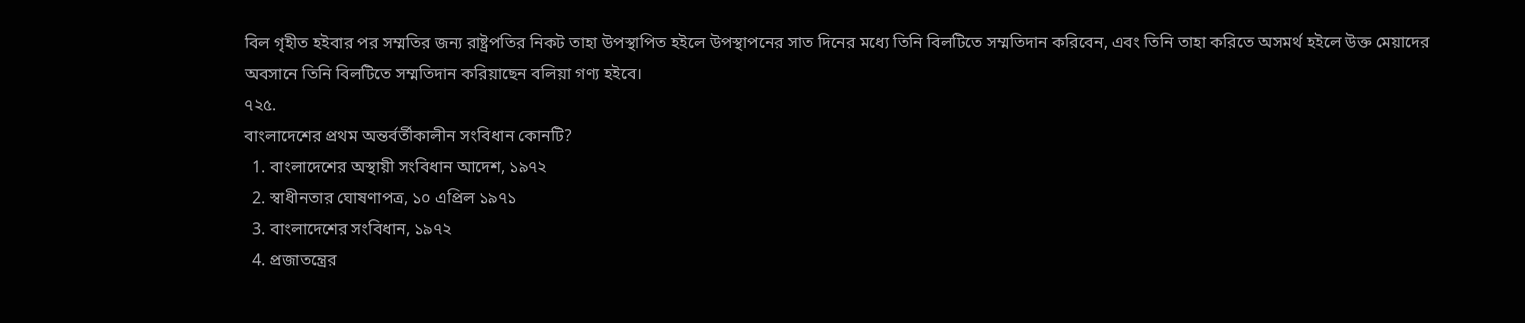বিল গৃহীত হইবার পর সম্মতির জন্য রাষ্ট্রপতির নিকট তাহা উপস্থাপিত হইলে উপস্থাপনের সাত দিনের মধ্যে তিনি বিলটিতে সম্মতিদান করিবেন, এবং তিনি তাহা করিতে অসমর্থ হইলে উক্ত মেয়াদের অবসানে তিনি বিলটিতে সম্মতিদান করিয়াছেন বলিয়া গণ্য হইবে।
৭২৫.
বাংলাদেশের প্রথম অন্তর্বর্তীকালীন সংবিধান কোনটি?
  1. বাংলাদেশের অস্থায়ী সংবিধান আদেশ, ১৯৭২
  2. স্বাধীনতার ঘোষণাপত্র, ১০ এপ্রিল ১৯৭১
  3. বাংলাদেশের সংবিধান, ১৯৭২
  4. প্রজাতন্ত্রের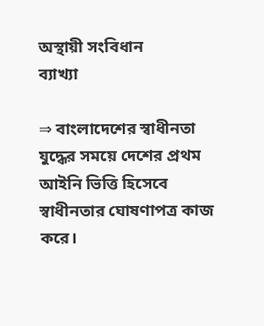অস্থায়ী সংবিধান
ব্যাখ্যা

⇒ বাংলাদেশের স্বাধীনতা যুদ্ধের সময়ে দেশের প্রথম আইনি ভিত্তি হিসেবে স্বাধীনতার ঘোষণাপত্র কাজ করে।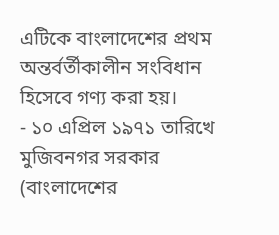এটিকে বাংলাদেশের প্রথম অন্তর্বর্তীকালীন সংবিধান হিসেবে গণ্য করা হয়।
- ১০ এপ্রিল ১৯৭১ তারিখে মুজিবনগর সরকার (বাংলাদেশের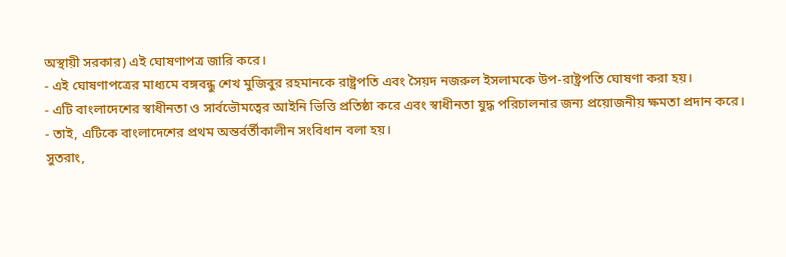অস্থায়ী সরকার) এই ঘোষণাপত্র জারি করে।
- এই ঘোষণাপত্রের মাধ্যমে বঙ্গবন্ধু শেখ মুজিবুর রহমানকে রাষ্ট্রপতি এবং সৈয়দ নজরুল ইসলামকে উপ-রাষ্ট্রপতি ঘোষণা করা হয়।
- এটি বাংলাদেশের স্বাধীনতা ও সার্বভৌমত্বের আইনি ভিত্তি প্রতিষ্ঠা করে এবং স্বাধীনতা যুদ্ধ পরিচালনার জন্য প্রয়োজনীয় ক্ষমতা প্রদান করে।
- তাই, এটিকে বাংলাদেশের প্রথম অন্তর্বর্তীকালীন সংবিধান বলা হয়।
সুতরাং,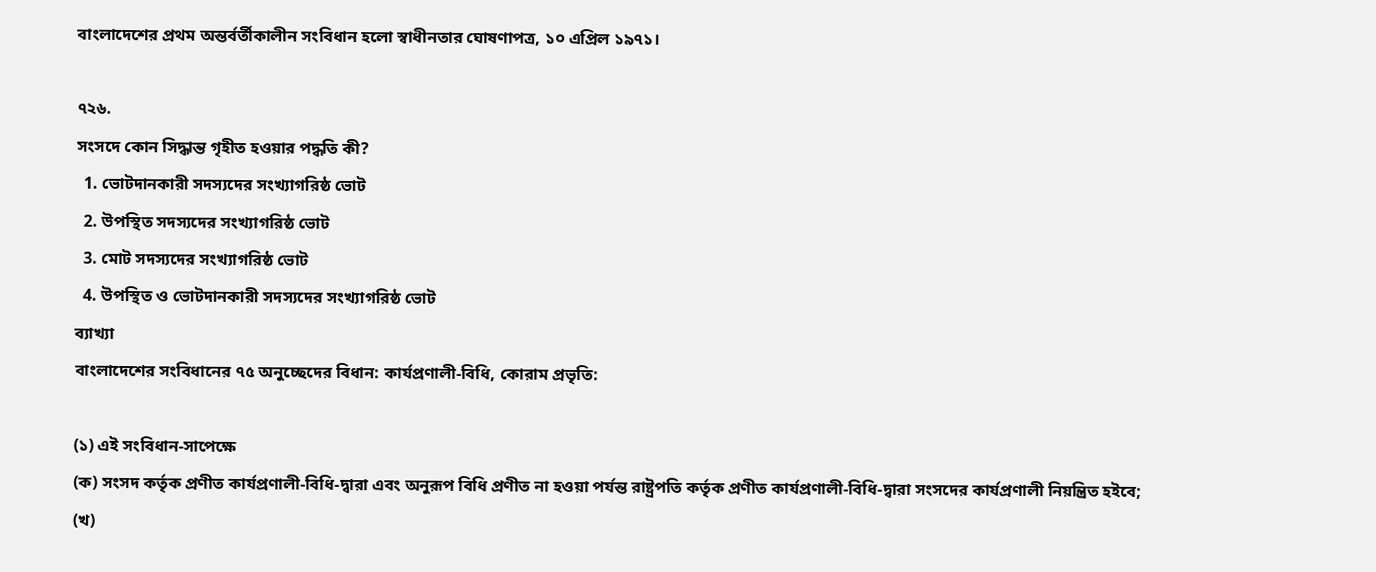বাংলাদেশের প্রথম অন্তর্বর্তীকালীন সংবিধান হলো স্বাধীনতার ঘোষণাপত্র, ১০ এপ্রিল ১৯৭১।

৭২৬.
সংসদে কোন সিদ্ধান্ত গৃহীত হওয়ার পদ্ধতি কী?
  1. ভোটদানকারী সদস্যদের সংখ্যাগরিষ্ঠ ভোট
  2. উপস্থিত সদস্যদের সংখ্যাগরিষ্ঠ ভোট
  3. মোট সদস্যদের সংখ্যাগরিষ্ঠ ভোট
  4. উপস্থিত ও ভোটদানকারী সদস্যদের সংখ্যাগরিষ্ঠ ভোট
ব্যাখ্যা
বাংলাদেশের সংবিধানের ৭৫ অনুচ্ছেদের বিধান: কার্যপ্রণালী-বিধি, কোরাম প্রভৃতি:

(১) এই সংবিধান-সাপেক্ষে
(ক) সংসদ কর্তৃক প্রণীত কার্যপ্রণালী-বিধি-দ্বারা এবং অনুরূপ বিধি প্রণীত না হওয়া পর্যন্ত রাষ্ট্রপতি কর্তৃক প্রণীত কার্যপ্রণালী-বিধি-দ্বারা সংসদের কার্যপ্রণালী নিয়ন্ত্রিত হইবে;
(খ)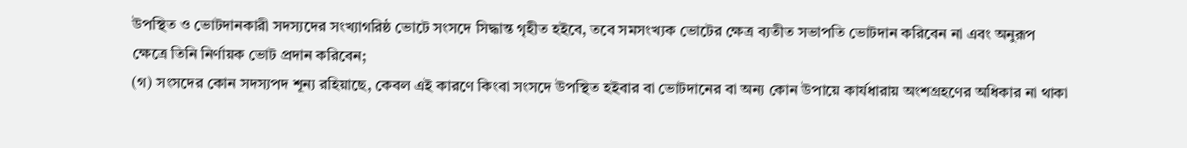উপস্থিত ও ভোটদানকারী সদস্যদের সংখ্যাগরিষ্ঠ ভোটে সংসদে সিদ্ধান্ত গৃহীত হইবে, তবে সমসংখ্যক ভোটের ক্ষেত্র ব্যতীত সভাপতি ভোটদান করিবেন না এবং অনুরূপ ক্ষেত্রে তিনি নির্ণায়ক ভোট প্রদান করিবেন;
(গ) সংসদের কোন সদস্যপদ শূন্য রহিয়াছে, কেবল এই কারণে কিংবা সংসদে উপস্থিত হইবার বা ভোটদানের বা অন্য কোন উপায়ে কার্যধারায় অংশগ্রহণের অধিকার না থাকা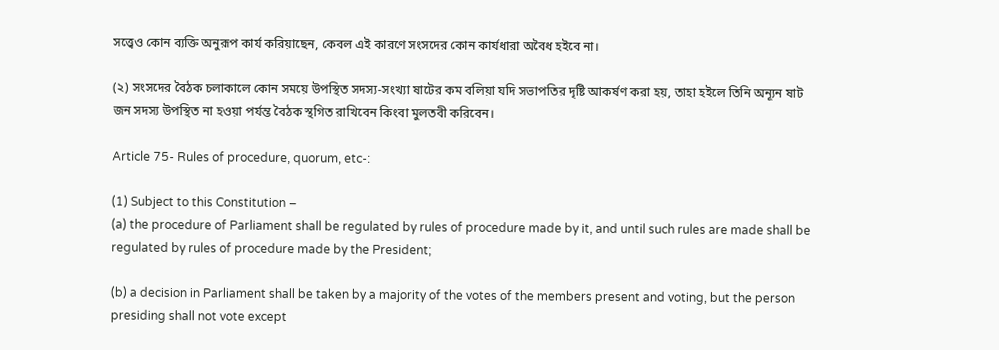সত্ত্বেও কোন ব্যক্তি অনুরূপ কার্য করিয়াছেন, কেবল এই কারণে সংসদের কোন কার্যধারা অবৈধ হইবে না।

(২) সংসদের বৈঠক চলাকালে কোন সময়ে উপস্থিত সদস্য-সংখ্যা ষাটের কম বলিয়া যদি সভাপতির দৃষ্টি আকর্ষণ করা হয়, তাহা হইলে তিনি অন্যূন ষাট জন সদস্য উপস্থিত না হওয়া পর্যন্ত বৈঠক স্থগিত রাখিবেন কিংবা মুলতবী করিবেন।

Article 75- Rules of procedure, quorum, etc-:

(1) Subject to this Constitution –
(a) the procedure of Parliament shall be regulated by rules of procedure made by it, and until such rules are made shall be regulated by rules of procedure made by the President;

(b) a decision in Parliament shall be taken by a majority of the votes of the members present and voting, but the person presiding shall not vote except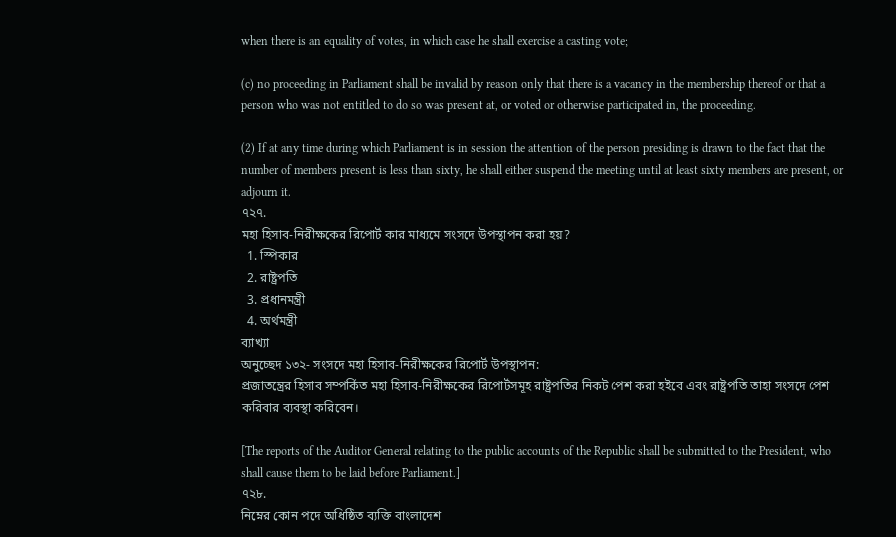when there is an equality of votes, in which case he shall exercise a casting vote;

(c) no proceeding in Parliament shall be invalid by reason only that there is a vacancy in the membership thereof or that a person who was not entitled to do so was present at, or voted or otherwise participated in, the proceeding.

(2) If at any time during which Parliament is in session the attention of the person presiding is drawn to the fact that the number of members present is less than sixty, he shall either suspend the meeting until at least sixty members are present, or adjourn it.
৭২৭.
মহা হিসাব-নিরীক্ষকের রিপোর্ট কার মাধ্যমে সংসদে উপস্থাপন করা হয়?
  1. স্পিকার
  2. রাষ্ট্রপতি
  3. প্রধানমন্ত্রী
  4. অর্থমন্ত্রী
ব্যাখ্যা
অনুচ্ছেদ ১৩২- সংসদে মহা হিসাব-নিরীক্ষকের রিপোর্ট উপস্থাপন:
প্রজাতন্ত্রের হিসাব সম্পর্কিত মহা হিসাব-নিরীক্ষকের রিপোর্টসমূহ রাষ্ট্রপতির নিকট পেশ করা হইবে এবং রাষ্ট্রপতি তাহা সংসদে পেশ করিবার ব্যবস্থা করিবেন।

[The reports of the Auditor General relating to the public accounts of the Republic shall be submitted to the President, who shall cause them to be laid before Parliament.]
৭২৮.
নিম্নের কোন পদে অধিষ্ঠিত ব্যক্তি বাংলাদেশ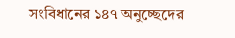সংবিধানের ১৪৭ অনুচ্ছেদের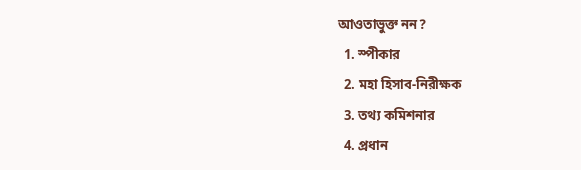আওতাভুক্ত নন?
  1. স্পীকার
  2. মহা হিসাব-নিরীক্ষক
  3. তথ্য কমিশনার
  4. প্রধান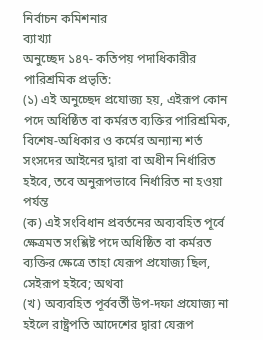নির্বাচন কমিশনার
ব্যাখ্যা
অনুচ্ছেদ ১৪৭- কতিপয় পদাধিকারীর পারিশ্রমিক প্রভৃতি:
(১) এই অনুচ্ছেদ প্রযোজ্য হয়, এইরূপ কোন পদে অধিষ্ঠিত বা কর্মরত ব্যক্তির পারিশ্রমিক, বিশেষ-অধিকার ও কর্মের অন্যান্য শর্ত সংসদের আইনের দ্বারা বা অধীন নির্ধারিত হইবে, তবে অনুরূপভাবে নির্ধারিত না হওয়া পর্যন্ত
(ক) এই সংবিধান প্রবর্তনের অব্যবহিত পূর্বে ক্ষেত্রমত সংশ্লিষ্ট পদে অধিষ্ঠিত বা কর্মরত ব্যক্তির ক্ষেত্রে তাহা যেরূপ প্রযোজ্য ছিল, সেইরূপ হইবে; অথবা
(খ) অব্যবহিত পূর্ববর্তী উপ-দফা প্রযোজ্য না হইলে রাষ্ট্রপতি আদেশের দ্বারা যেরূপ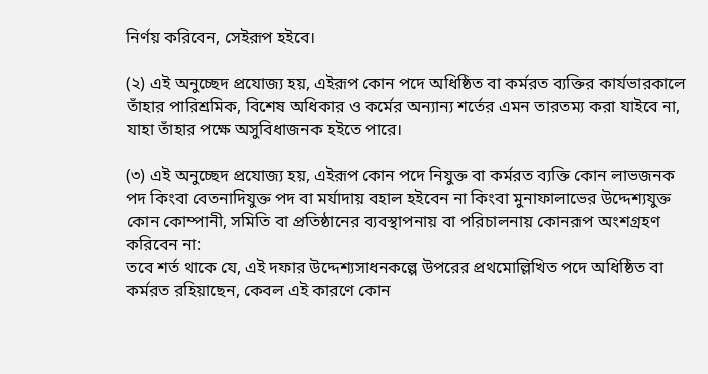নির্ণয় করিবেন, সেইরূপ হইবে।

(২) এই অনুচ্ছেদ প্রযোজ্য হয়, এইরূপ কোন পদে অধিষ্ঠিত বা কর্মরত ব্যক্তির কার্যভারকালে তাঁহার পারিশ্রমিক, বিশেষ অধিকার ও কর্মের অন্যান্য শর্তের এমন তারতম্য করা যাইবে না, যাহা তাঁহার পক্ষে অসুবিধাজনক হইতে পারে।

(৩) এই অনুচ্ছেদ প্রযোজ্য হয়, এইরূপ কোন পদে নিযুক্ত বা কর্মরত ব্যক্তি কোন লাভজনক পদ কিংবা বেতনাদিযুক্ত পদ বা মর্যাদায় বহাল হইবেন না কিংবা মুনাফালাভের উদ্দেশ্যযুক্ত কোন কোম্পানী, সমিতি বা প্রতিষ্ঠানের ব্যবস্থাপনায় বা পরিচালনায় কোনরূপ অংশগ্রহণ করিবেন না:
তবে শর্ত থাকে যে, এই দফার উদ্দেশ্যসাধনকল্পে উপরের প্রথমোল্লিখিত পদে অধিষ্ঠিত বা কর্মরত রহিয়াছেন, কেবল এই কারণে কোন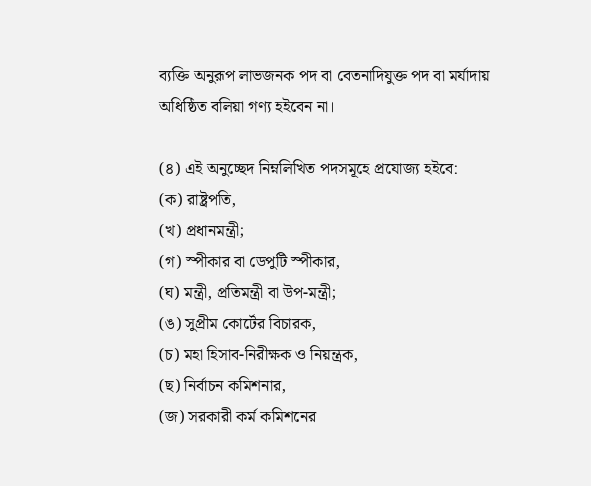ব্যক্তি অনুরূপ লাভজনক পদ বা বেতনাদিযুক্ত পদ বা মর্যাদায় অধিষ্ঠিত বলিয়া গণ্য হইবেন না।

(৪) এই অনুচ্ছেদ নিম্নলিখিত পদসমূহে প্রযোজ্য হইবে:
(ক) রাষ্ট্রপতি,
(খ) প্রধানমন্ত্রী;
(গ) স্পীকার বা ডেপুটি স্পীকার,
(ঘ) মন্ত্রী, প্রতিমন্ত্রী বা উপ-মন্ত্রী;
(ঙ) সুপ্রীম কোর্টের বিচারক,
(চ) মহা হিসাব-নিরীক্ষক ও নিয়ন্ত্রক,
(ছ) নির্বাচন কমিশনার,
(জ) সরকারী কর্ম কমিশনের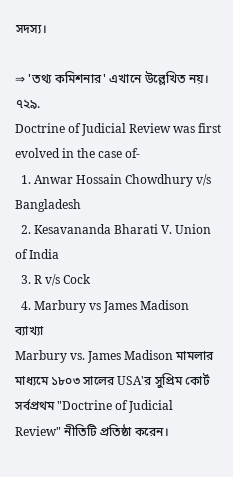সদস্য।

⇒ 'তথ্য কমিশনার' এখানে উল্লেখিত নয়।
৭২৯.
Doctrine of Judicial Review was first evolved in the case of-
  1. Anwar Hossain Chowdhury v/s Bangladesh
  2. Kesavananda Bharati V. Union of India
  3. R v/s Cock
  4. Marbury vs James Madison
ব্যাখ্যা
Marbury vs. James Madison মামলার মাধ্যমে ১৮০৩ সালের USA'র সুপ্রিম কোর্ট সর্বপ্রথম "Doctrine of Judicial Review" নীতিটি প্রতিষ্ঠা করেন।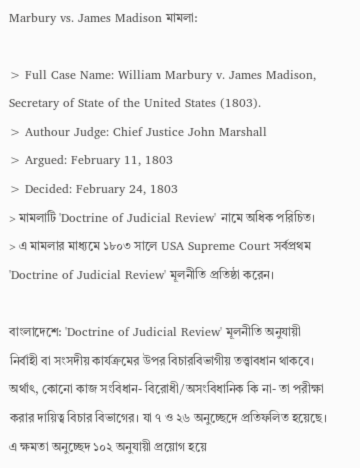Marbury vs. James Madison মামলা:

> Full Case Name: William Marbury v. James Madison, Secretary of State of the United States (1803).
> Authour Judge: Chief Justice John Marshall
> Argued: February 11, 1803
> Decided: February 24, 1803
> মামলাটি 'Doctrine of Judicial Review' নামে অধিক পরিচিত।
> এ মামলার মাধ্যমে ১৮০৩ সালে USA Supreme Court সর্বপ্রথম 'Doctrine of Judicial Review' মূলনীতি প্রতিষ্ঠা করেন।

বাংলাদেশে: 'Doctrine of Judicial Review' মূলনীতি অনুযায়ী নির্বাহী বা সংসদীয় কার্যক্রমের উপর বিচারবিভাগীয় তত্ত্বাবধান থাকবে। অর্থাৎ, কোনো কাজ সংবিধান- বিরোধী/অসংবিধানিক কি না- তা পরীক্ষা করার দায়িত্ব বিচার বিভাগের। যা ৭ ও ২৬ অনুচ্ছেদে প্রতিফলিত হয়েছে। এ ক্ষমতা অনুচ্ছেদ ১০২ অনুযায়ী প্রয়োগ হয়ে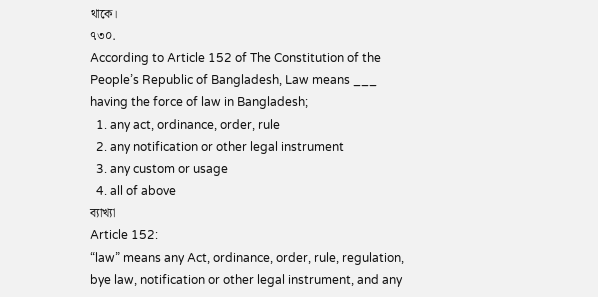থাকে।
৭৩০.
According to Article 152 of The Constitution of the People’s Republic of Bangladesh, Law means ___ having the force of law in Bangladesh;
  1. any act, ordinance, order, rule
  2. any notification or other legal instrument
  3. any custom or usage
  4. all of above
ব্যাখ্যা
Article 152:
“law” means any Act, ordinance, order, rule, regulation, bye law, notification or other legal instrument, and any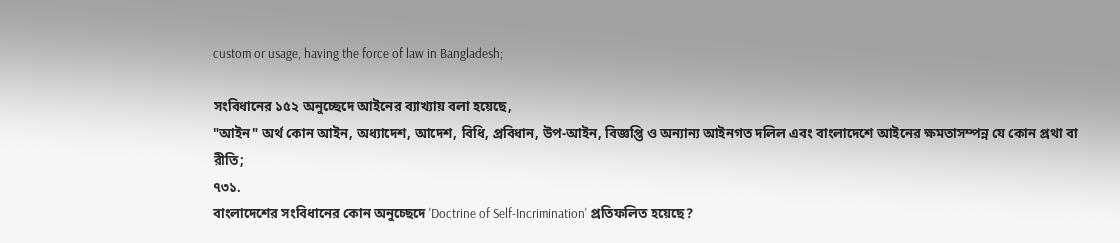custom or usage, having the force of law in Bangladesh;

সংবিধানের ১৫২ অনুচ্ছেদে আইনের ব্যাখ্যায় বলা হয়েছে,
"আইন" অর্থ কোন আইন, অধ্যাদেশ, আদেশ, বিধি, প্রবিধান, উপ-আইন, বিজ্ঞপ্তি ও অন্যান্য আইনগত দলিল এবং বাংলাদেশে আইনের ক্ষমতাসম্পন্ন যে কোন প্রথা বা রীতি;
৭৩১.
বাংলাদেশের সংবিধানের কোন অনুচ্ছেদে 'Doctrine of Self-Incrimination' প্রতিফলিত হয়েছে?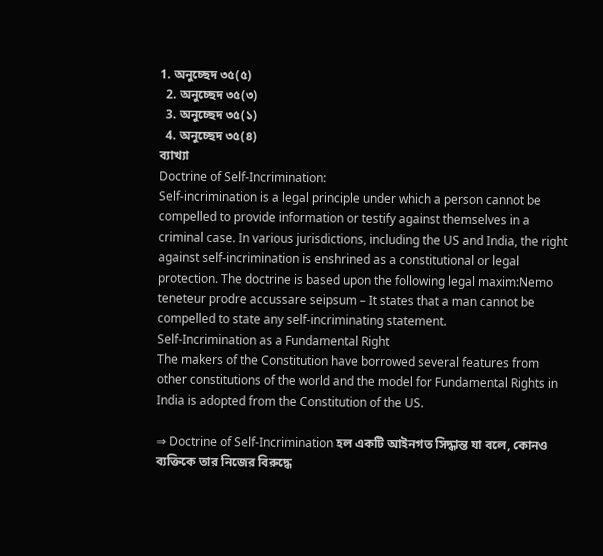1. অনুচ্ছেদ ৩৫(৫)
  2. অনুচ্ছেদ ৩৫(৩)
  3. অনুচ্ছেদ ৩৫(১)
  4. অনুচ্ছেদ ৩৫(৪)
ব্যাখ্যা
Doctrine of Self-Incrimination:
Self-incrimination is a legal principle under which a person cannot be compelled to provide information or testify against themselves in a criminal case. In various jurisdictions, including the US and India, the right against self-incrimination is enshrined as a constitutional or legal protection. The doctrine is based upon the following legal maxim:Nemo teneteur prodre accussare seipsum – It states that a man cannot be compelled to state any self-incriminating statement.
Self-Incrimination as a Fundamental Right
The makers of the Constitution have borrowed several features from other constitutions of the world and the model for Fundamental Rights in India is adopted from the Constitution of the US.

⇒ Doctrine of Self-Incrimination হল একটি আইনগত সিদ্ধান্ত যা বলে, কোনও ব্যক্তিকে তার নিজের বিরুদ্ধে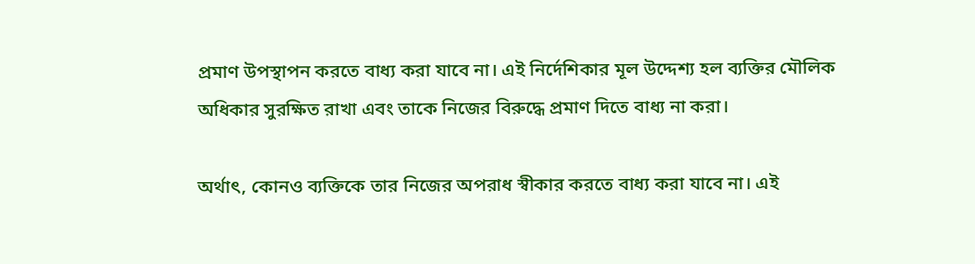প্রমাণ উপস্থাপন করতে বাধ্য করা যাবে না। এই নির্দেশিকার মূল উদ্দেশ্য হল ব্যক্তির মৌলিক অধিকার সুরক্ষিত রাখা এবং তাকে নিজের বিরুদ্ধে প্রমাণ দিতে বাধ্য না করা।

অর্থাৎ, কোনও ব্যক্তিকে তার নিজের অপরাধ স্বীকার করতে বাধ্য করা যাবে না। এই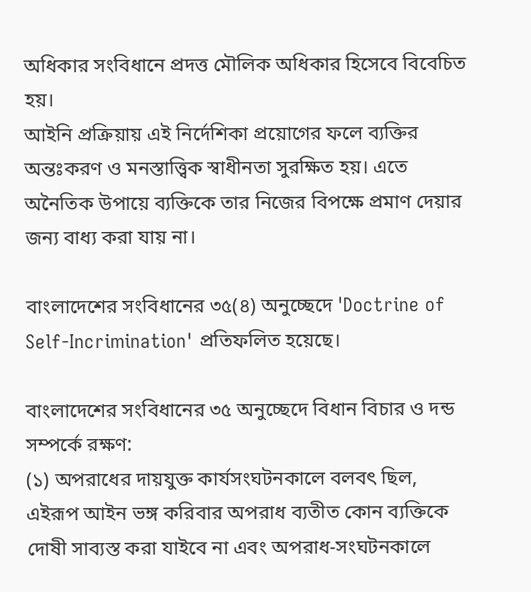অধিকার সংবিধানে প্রদত্ত মৌলিক অধিকার হিসেবে বিবেচিত হয়।
আইনি প্রক্রিয়ায় এই নির্দেশিকা প্রয়োগের ফলে ব্যক্তির অন্তঃকরণ ও মনস্তাত্ত্বিক স্বাধীনতা সুরক্ষিত হয়। এতে অনৈতিক উপায়ে ব্যক্তিকে তার নিজের বিপক্ষে প্রমাণ দেয়ার জন্য বাধ্য করা যায় না।

বাংলাদেশের সংবিধানের ৩৫(৪) অনুচ্ছেদে 'Doctrine of Self-Incrimination' প্রতিফলিত হয়েছে।

বাংলাদেশের সংবিধানের ৩৫ অনুচ্ছেদে বিধান বিচার ও দন্ড সম্পর্কে রক্ষণ:
(১) অপরাধের দায়যুক্ত কার্যসংঘটনকালে বলবৎ ছিল, এইরূপ আইন ভঙ্গ করিবার অপরাধ ব্যতীত কোন ব্যক্তিকে দোষী সাব্যস্ত করা যাইবে না এবং অপরাধ-সংঘটনকালে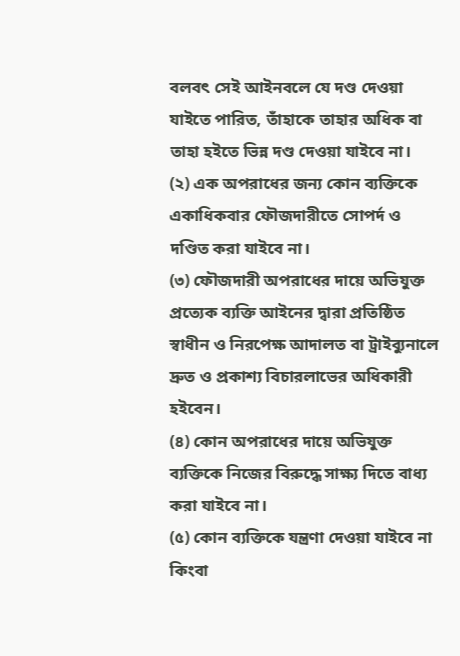বলবৎ সেই আইনবলে যে দণ্ড দেওয়া যাইতে পারিত, তাঁহাকে তাহার অধিক বা তাহা হইতে ভিন্ন দণ্ড দেওয়া যাইবে না।
(২) এক অপরাধের জন্য কোন ব্যক্তিকে একাধিকবার ফৌজদারীতে সোপর্দ ও দণ্ডিত করা যাইবে না।
(৩) ফৌজদারী অপরাধের দায়ে অভিযুক্ত প্রত্যেক ব্যক্তি আইনের দ্বারা প্রতিষ্ঠিত স্বাধীন ও নিরপেক্ষ আদালত বা ট্রাইব্যুনালে দ্রুত ও প্রকাশ্য বিচারলাভের অধিকারী হইবেন।
(৪) কোন অপরাধের দায়ে অভিযুক্ত ব্যক্তিকে নিজের বিরুদ্ধে সাক্ষ্য দিতে বাধ্য করা যাইবে না।
(৫) কোন ব্যক্তিকে যন্ত্রণা দেওয়া যাইবে না কিংবা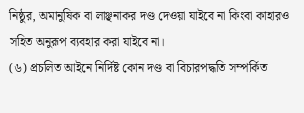নিষ্ঠুর, অমানুষিক বা লাঞ্ছনাকর দণ্ড দেওয়া যাইবে না কিংবা কাহারও সহিত অনুরূপ ব্যবহার করা যাইবে না।
(৬) প্রচলিত আইনে নির্দিষ্ট কোন দণ্ড বা বিচারপদ্ধতি সম্পর্কিত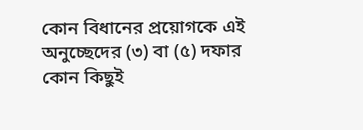কোন বিধানের প্রয়োগকে এই অনুচ্ছেদের (৩) বা (৫) দফার কোন কিছুই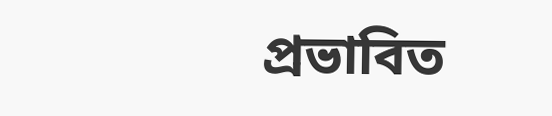প্রভাবিত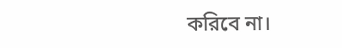করিবে না।